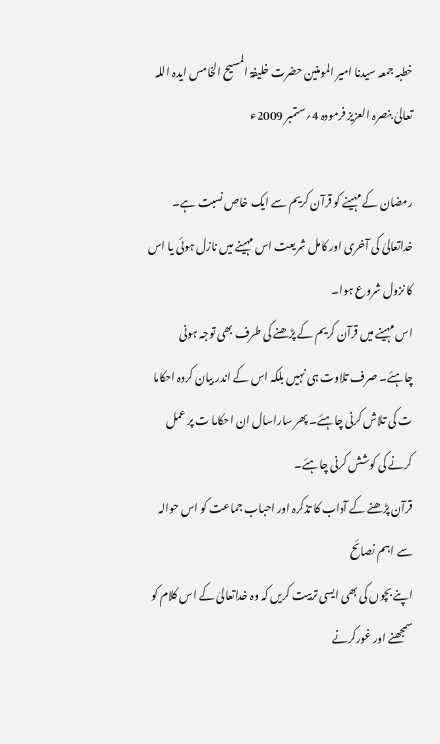خطبہ جمعہ سیدنا امیر المومنین حضرت خلیفۃ المسیح الخامس ایدہ اللہ تعالیٰ بنصرہ العزیز فرمودہ 4؍ستمبر 2009ء

رمضان کے مہینے کو قرآن کریم سے ایک خاص نسبت ہے۔ خداتعالیٰ کی آخری اور کامل شریعت اس مہینے میں نازل ہوئی یا اس کا نزول شروع ہوا۔
اس مہینے میں قرآن کریم کے پڑھنے کی طرف بھی توجہ ہونی چاہئے۔ صرف تلاوت ہی نہیں بلکہ اس کے اندر بیان کردہ احکاما ت کی تلاش کرنی چاہئے۔ پھر ساراسال ان احکاما ت پر عمل کرنے کی کوشش کرنی چاہئے۔
قرآن پڑھنے کے آداب کا تذکرہ اور احباب جماعت کو اس حوالہ سے اہم نصائح
اپنے بچوں کی بھی ایسی تربیت کریں کہ وہ خداتعالیٰ کے اس کلام کو سمجھنے اور غورکرنے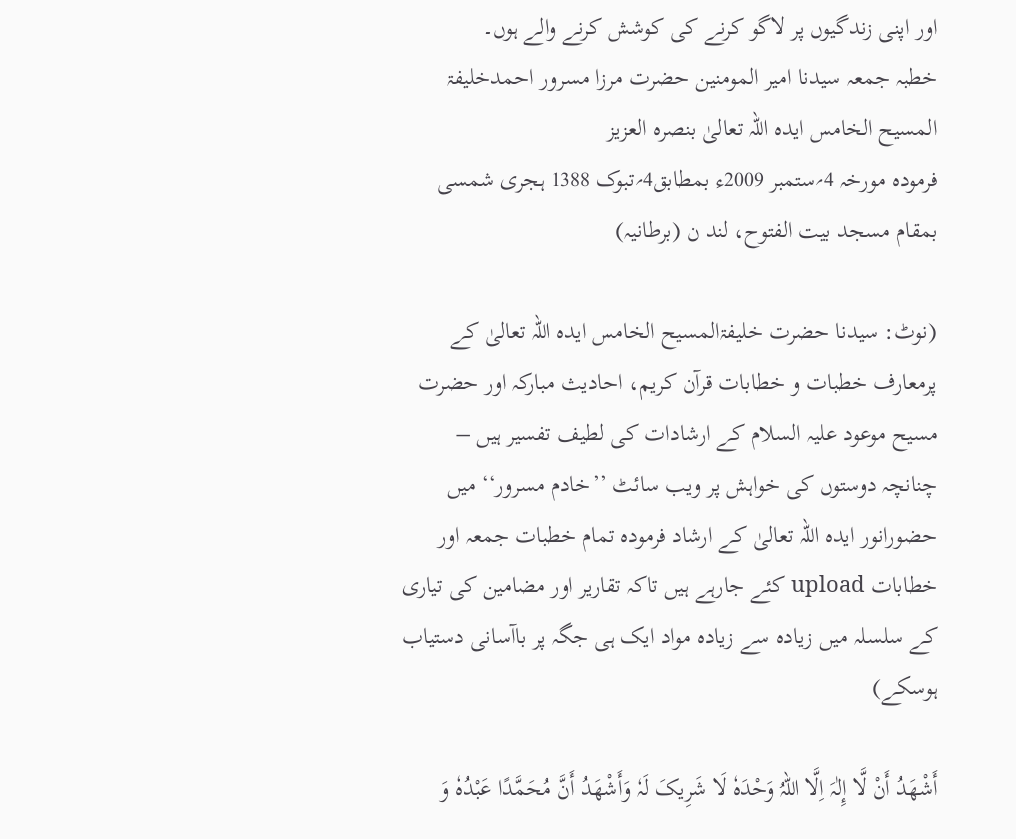اور اپنی زندگیوں پر لاگو کرنے کی کوشش کرنے والے ہوں۔
خطبہ جمعہ سیدنا امیر المومنین حضرت مرزا مسرور احمدخلیفۃ المسیح الخامس ایدہ اللہ تعالیٰ بنصرہ العزیز
فرمودہ مورخہ 4؍ستمبر 2009ء بمطابق4؍تبوک 1388 ہجری شمسی بمقام مسجد بیت الفتوح، لند ن (برطانیہ)

(نوٹ: سیدنا حضرت خلیفۃالمسیح الخامس ایدہ اللہ تعالیٰ کے پرمعارف خطبات و خطابات قرآن کریم، احادیث مبارکہ اور حضرت مسیح موعود علیہ السلام کے ارشادات کی لطیف تفسیر ہیں – چنانچہ دوستوں کی خواہش پر ویب سائٹ ’’خادم مسرور‘‘ میں حضورانور ایدہ اللہ تعالیٰ کے ارشاد فرمودہ تمام خطبات جمعہ اور خطابات upload کئے جارہے ہیں تاکہ تقاریر اور مضامین کی تیاری کے سلسلہ میں زیادہ سے زیادہ مواد ایک ہی جگہ پر باآسانی دستیاب ہوسکے)

أَشْھَدُ أَنْ لَّا إِلٰہَ اِلَّا اللہُ وَحْدَہٗ لَا شَرِیکَ لَہٗ وَأَشْھَدُ أَنَّ مُحَمَّدًا عَبْدُہٗ وَ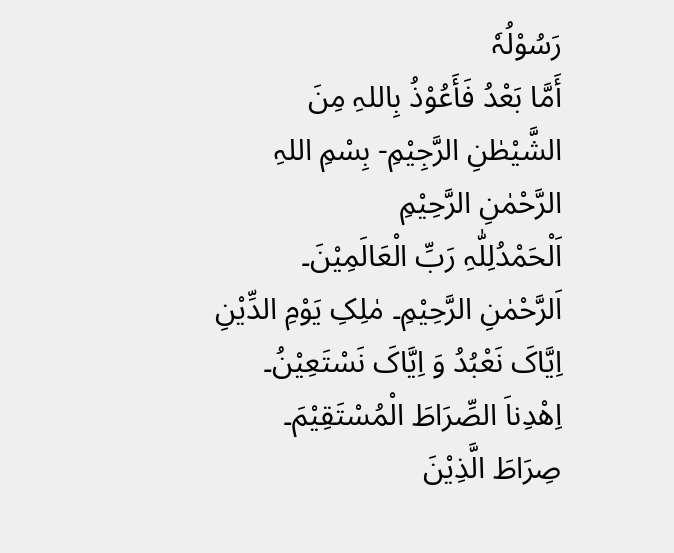رَسُوْلُہٗ
أَمَّا بَعْدُ فَأَعُوْذُ بِاللہِ مِنَ الشَّیْطٰنِ الرَّجِیْمِ- بِسْمِ اللہِ الرَّحْمٰنِ الرَّحِیْمِ
اَلْحَمْدُلِلّٰہِ رَبِّ الْعَالَمِیْنَ۔ اَلرَّحْمٰنِ الرَّحِیْمِ۔ مٰلِکِ یَوْمِ الدِّیْنِ اِیَّاکَ نَعْبُدُ وَ اِیَّاکَ نَسْتَعِیْنُ۔
اِھْدِناَ الصِّرَاطَ الْمُسْتَقِیْمَ۔ صِرَاطَ الَّذِیْنَ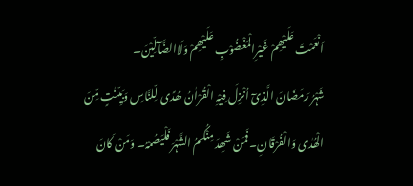اَنْعَمْتَ عَلَیْھِمْ غَیْرِالْمَغْضُوْبِ عَلَیْھِمْ وَلَاالضَّآلِّیْنَ۔
شَہْرُ رَمَضَانَ الَّذِیٓ اُنْزِلَ فِیْہِ الْقُرْاٰنُ ھُدًی لِّلنَّاسِ وَبَیِّنٰتٍ مِّنَ الْھُدٰی وَالْفُرْقَانِ۔ فَمَنْ شَھِدَ مِنْکُمُ الشَّہْرَ فَلْیَصُمْہُ۔ وَمَنْ کَانَ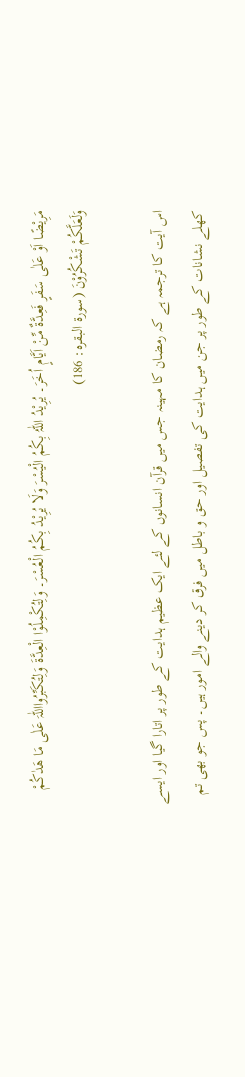مَرِیْضًا اَوْ عَلٰی سَفَرٍ فَعِدَّۃٌ مِّنْ اَیَّامٍ اُخَرَ۔ یُرِیْدُ اللّٰہُ بِکُمُ الْیُسْرَ وَلَا یُرِیْدُ بِکُمُ الْعُسْرَ۔ وَلِتُکْمِلُوْا الْعِدَّۃَ وَلِتُکَبِّرُوااللّٰہَ عَلٰی مَا ھَدٰکُمْ وَلَعَلَّکُمْ تَشْکُرُوْنَ (سورۃ البقرہ: 186)

اس آیت کا ترجمہ ہے کہ رمضان کا مہینہ جس میں قرآن انسانوں کے لئے ایک عظیم ہدایت کے طور پر اتارا گیا اور ایسے کھلے نشانات کے طور پر جن میں ہدایت کی تفصیل اور حق و باطل میں فرق کر دینے والے امور ہیں۔ پس جو بھی تم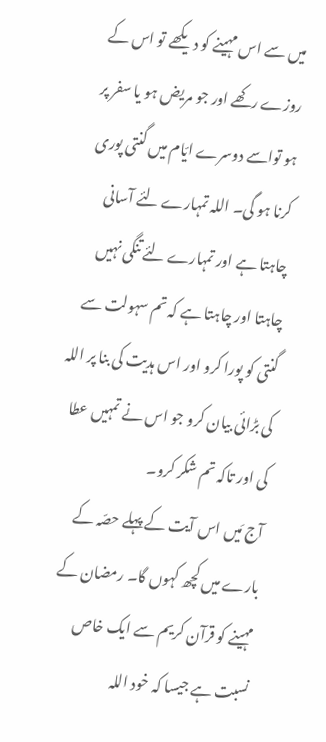میں سے اس مہینے کو دیکھے تو اس کے روزے رکھے اور جو مریض ہو یا سفر پر ہو تواسے دوسرے ایّام میں گنتی پوری کرنا ہو گی۔ اللہ تمہارے لئے آسانی چاہتا ہے اور تمہارے لئے تنگی نہیں چاہتا اور چاہتا ہے کہ تم سہولت سے گنتی کو پورا کرو اور اس ہدیت کی بنا پر اللہ کی بڑائی بیان کرو جو اس نے تمہیں عطا کی اور تاکہ تم شکر کرو۔
آج مَیں اس آیت کے پہلے حصّہ کے بارے میں کچھ کہوں گا۔ رمضان کے مہینے کو قرآن کریم سے ایک خاص نسبت ہے جیسا کہ خود اللہ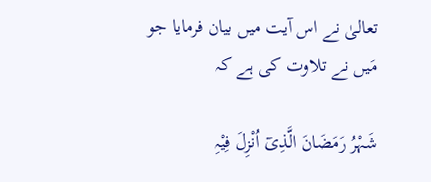تعالیٰ نے اس آیت میں بیان فرمایا جو مَیں نے تلاوت کی ہے کہ

شَہْرُ رَمَضَانَ الَّذِیٓ اُنْزِلَ فِیْہِ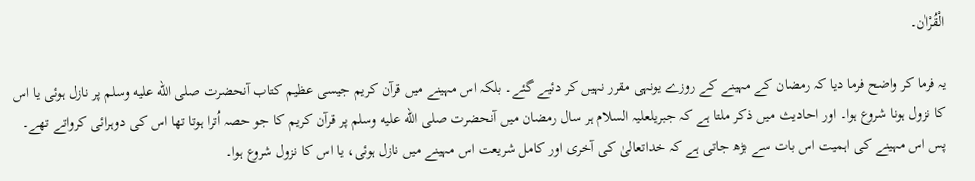الْقُرْاٰن۔

یہ فرما کر واضح فرما دیا کہ رمضان کے مہینے کے روزے یونہی مقرر نہیں کر دئیے گئے۔ بلکہ اس مہینے میں قرآن کریم جیسی عظیم کتاب آنحضرت صلى الله عليه وسلم پر نازل ہوئی یا اس کا نزول ہونا شروع ہوا۔ اور احادیث میں ذکر ملتا ہے کہ جبریلعلیہ السلام ہر سال رمضان میں آنحضرت صلى الله عليه وسلم پر قرآن کریم کا جو حصہ اُترا ہوتا تھا اس کی دوہرائی کرواتے تھے۔ پس اس مہینے کی اہمیت اس بات سے بڑھ جاتی ہے کہ خداتعالیٰ کی آخری اور کامل شریعت اس مہینے میں نازل ہوئی، یا اس کا نزول شروع ہوا۔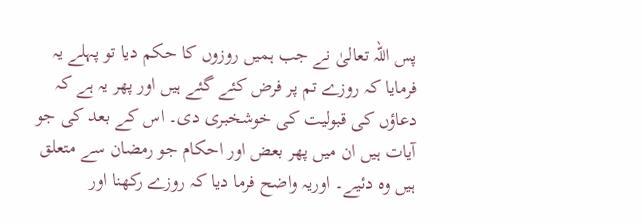پس اللہ تعالیٰ نے جب ہمیں روزوں کا حکم دیا تو پہلے یہ فرمایا کہ روزے تم پر فرض کئے گئے ہیں اور پھر یہ ہے کہ دعاؤں کی قبولیت کی خوشخبری دی۔ اس کے بعد کی جو آیات ہیں ان میں پھر بعض اور احکام جو رمضان سے متعلق ہیں وہ دئیے۔ اوریہ واضح فرما دیا کہ روزے رکھنا اور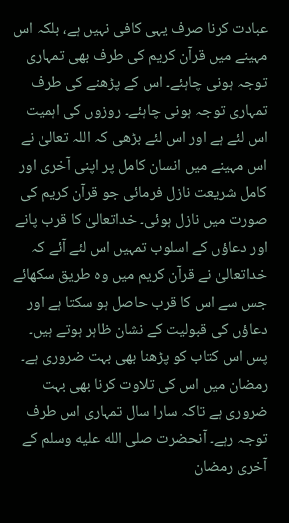عبادت کرنا صرف یہی کافی نہیں ہے، بلکہ اس مہینے میں قرآن کریم کی طرف بھی تمہاری توجہ ہونی چاہئے۔ اس کے پڑھنے کی طرف تمہاری توجہ ہونی چاہئے۔ روزوں کی اہمیت اس لئے ہے اور اس لئے بڑھی کہ اللہ تعالیٰ نے اس مہینے میں انسان کامل پر اپنی آخری اور کامل شریعت نازل فرمائی جو قرآن کریم کی صورت میں نازل ہوئی۔ خداتعالیٰ کا قرب پانے اور دعاؤں کے اسلوب تمہیں اس لئے آئے کہ خداتعالیٰ نے قرآن کریم میں وہ طریق سکھائے جس سے اس کا قرب حاصل ہو سکتا ہے اور دعاؤں کی قبولیت کے نشان ظاہر ہوتے ہیں۔ پس اس کتاب کو پڑھنا بھی بہت ضروری ہے۔ رمضان میں اس کی تلاوت کرنا بھی بہت ضروری ہے تاکہ سارا سال تمہاری اس طرف توجہ رہے۔ آنحضرت صلى الله عليه وسلم کے آخری رمضان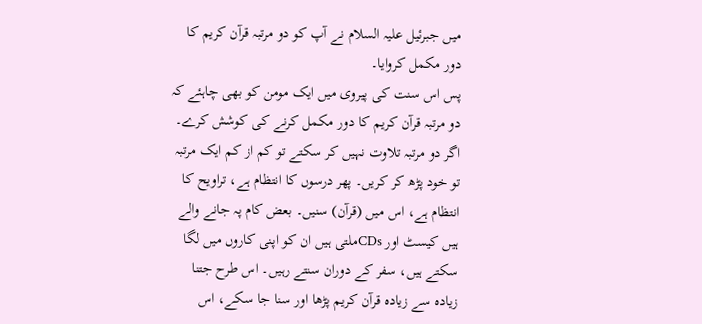میں جبرئیل علیہ السلام نے آپ کو دو مرتبہ قرآن کریم کا دور مکمل کروایا۔
پس اس سنت کی پیروی میں ایک مومن کو بھی چاہئے کہ دو مرتبہ قرآن کریم کا دور مکمل کرنے کی کوشش کرے۔ اگر دو مرتبہ تلاوت نہیں کر سکتے تو کم از کم ایک مرتبہ تو خود پڑھ کر کریں۔ پھر درسوں کا انتظام ہے، تراویح کا انتظام ہے، اس میں (قرآن) سنیں۔ بعض کام پہ جانے والے ہیں کیسٹ اور CDsملتی ہیں ان کو اپنی کاروں میں لگا سکتے ہیں، سفر کے دوران سنتے رہیں۔ اس طرح جتنا زیادہ سے زیادہ قرآن کریم پڑھا اور سنا جا سکے، اس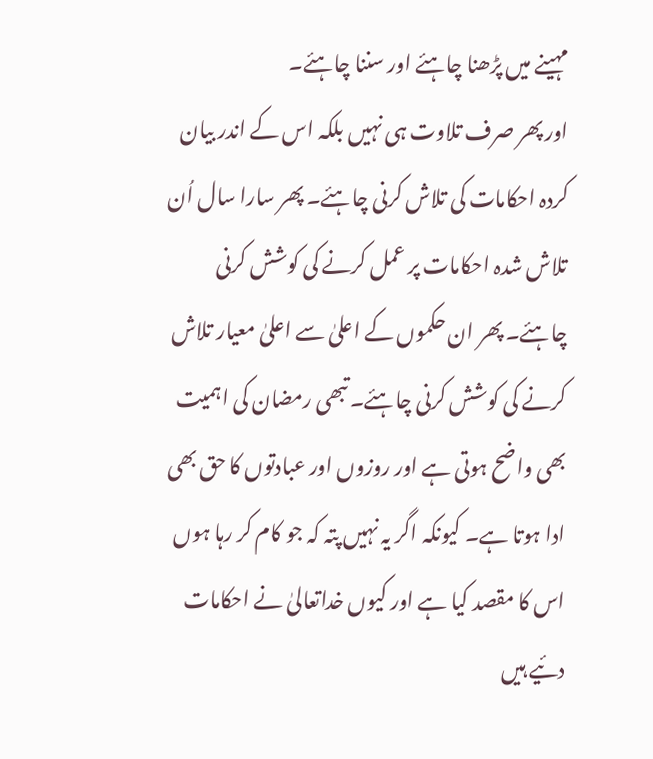مہینے میں پڑھنا چاہئے اور سننا چاہئے۔
اور پھر صرف تلاوت ہی نہیں بلکہ اس کے اندر بیان کردہ احکامات کی تلاش کرنی چاہئے۔ پھر سارا سال اُن تلاش شدہ احکامات پر عمل کرنے کی کوشش کرنی چاہئے۔ پھر ان حکموں کے اعلیٰ سے اعلیٰ معیار تلاش کرنے کی کوشش کرنی چاہئے۔ تبھی رمضان کی اہمیت بھی واضح ہوتی ہے اور روزوں اور عبادتوں کا حق بھی ادا ہوتا ہے۔ کیونکہ اگر یہ نہیں پتہ کہ جو کام کر رہا ہوں اس کا مقصد کیا ہے اور کیوں خداتعالیٰ نے احکامات دئیے ہیں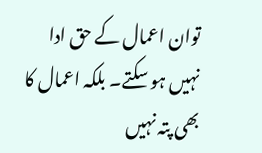توان اعمال کے حق ادا نہیں ہو سکتے۔ بلکہ اعمال کا بھی پتہ نہیں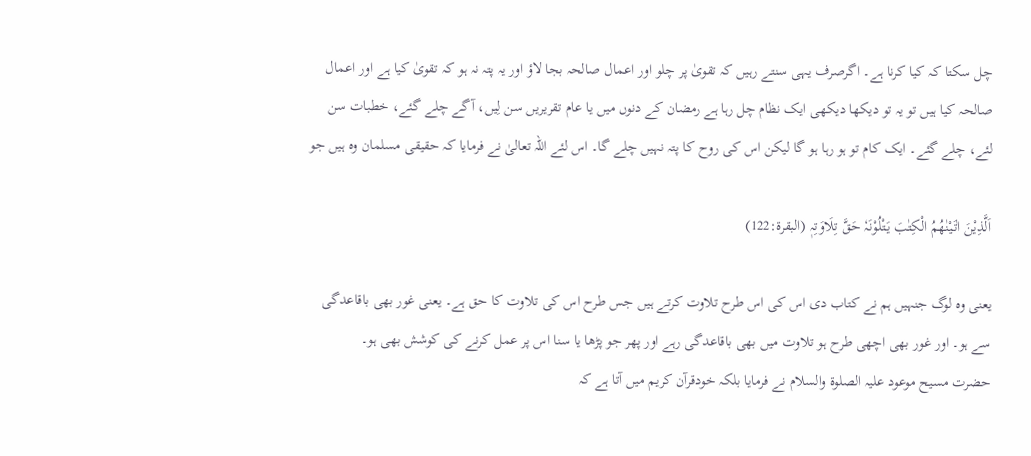چل سکتا کہ کیا کرنا ہے۔ اگرصرف یہی سنتے رہیں کہ تقویٰ پر چلو اور اعمال صالحہ بجا لاؤ اور یہ پتہ نہ ہو کہ تقویٰ کیا ہے اور اعمال صالحہ کیا ہیں تو یہ تو دیکھا دیکھی ایک نظام چل رہا ہے رمضان کے دنوں میں یا عام تقریریں سن لِیں، آگے چلے گئے، خطبات سن لئے، چلے گئے۔ ایک کام تو ہو رہا ہو گا لیکن اس کی روح کا پتہ نہیں چلے گا۔ اس لئے اللہ تعالیٰ نے فرمایا کہ حقیقی مسلمان وہ ہیں جو

اَلَّذِیْنَ اٰتَیْنٰھُمُ الْکِتٰبَ یَتْلُوْنَہٗ حَقَّ تِلَاوَتِہٖ (البقرۃ:122)

یعنی وہ لوگ جنہیں ہم نے کتاب دی اس کی اس طرح تلاوت کرتے ہیں جس طرح اس کی تلاوت کا حق ہے۔ یعنی غور بھی باقاعدگی سے ہو۔ اور غور بھی اچھی طرح ہو تلاوت میں بھی باقاعدگی رہے اور پھر جو پڑھا یا سنا اس پر عمل کرنے کی کوشش بھی ہو۔
حضرت مسیح موعود علیہ الصلوۃ والسلام نے فرمایا بلکہ خودقرآن کریم میں آتا ہے کہ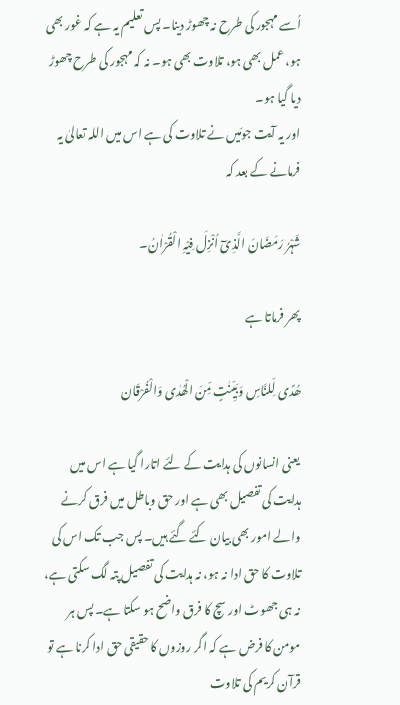اُسے مہجور کی طرح نہ چھوڑ دینا۔ پس تعلیم یہ ہے کہ غور بھی ہو، عمل بھی ہو، تلاوت بھی ہو۔ نہ کہ مہجور کی طرح چھوڑ دیا گیا ہو۔
اور یہ آیت جومَیں نے تلاوت کی ہے اس میں اللہ تعالیٰ یہ فرمانے کے بعد کہ

شَہْرُ رَمَضَانَ الَّذِیٓ اُنْزِلَ فِیْہِ الْقُرْاٰنُ۔

پھر فرماتا ہے

ھُدًی لِّلنَّاسِ وَبَیِّنٰتٍ مِّنَ الْھُدٰی وَالْفُرْقَان

یعنی انسانوں کی ہدایت کے لئے اتارا گیا ہے اس میں ہدایت کی تفصیل بھی ہے اور حق وباطل میں فرق کرنے والے امور بھی بیان کئے گئے ہیں۔ پس جب تک اس کی تلاوت کا حق ادا نہ ہو، نہ ہدایت کی تفصیل پتہ لگ سکتی ہے، نہ ہی جھوٹ اور سچ کا فرق واضح ہو سکتا ہے۔ پس ہر مومن کا فرض ہے کہ اگر روزوں کا حقیقی حق ادا کرنا ہے تو قرآن کریم کی تلاوت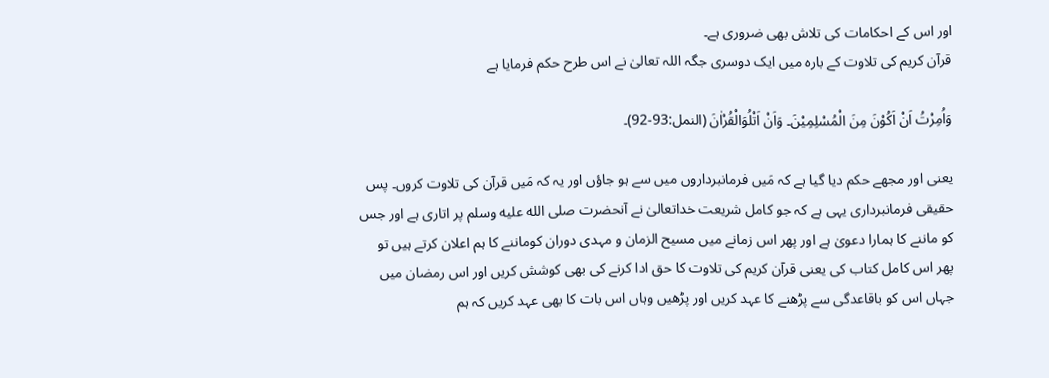اور اس کے احکامات کی تلاش بھی ضروری ہے۔
قرآن کریم کی تلاوت کے بارہ میں ایک دوسری جگہ اللہ تعالیٰ نے اس طرح حکم فرمایا ہے

وَاُمِرْتُ اَنْ اَکُوْنَ مِنَ الْمُسْلِمِیْنَ۔ وَاَنْ اَتْلُوَالْقُرْاٰنَ (النمل:93-92)۔

یعنی اور مجھے حکم دیا گیا ہے کہ مَیں فرمانبرداروں میں سے ہو جاؤں اور یہ کہ مَیں قرآن کی تلاوت کروں۔ پس حقیقی فرمانبرداری یہی ہے کہ جو کامل شریعت خداتعالیٰ نے آنحضرت صلى الله عليه وسلم پر اتاری ہے اور جس کو ماننے کا ہمارا دعویٰ ہے اور پھر اس زمانے میں مسیح الزمان و مہدی دوران کوماننے کا ہم اعلان کرتے ہیں تو پھر اس کامل کتاب کی یعنی قرآن کریم کی تلاوت کا حق ادا کرنے کی بھی کوشش کریں اور اس رمضان میں جہاں اس کو باقاعدگی سے پڑھنے کا عہد کریں اور پڑھیں وہاں اس بات کا بھی عہد کریں کہ ہم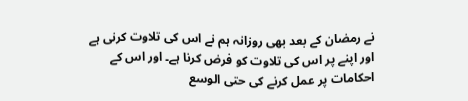نے رمضان کے بعد بھی روزانہ ہم نے اس کی تلاوت کرنی ہے اور اپنے پر اس کی تلاوت کو فرض کرنا ہے۔ اور اس کے احکامات پر عمل کرنے کی حتی الوسع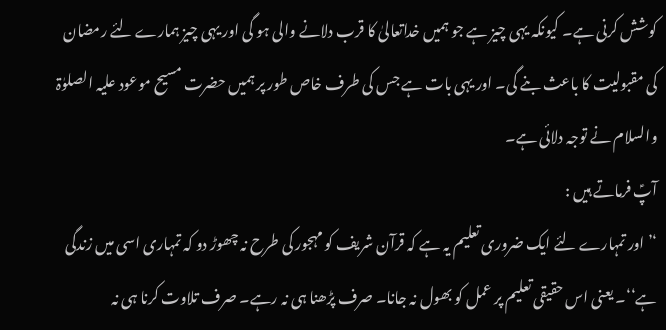کوشش کرنی ہے۔ کیونکہ یہی چیز ہے جو ہمیں خداتعالیٰ کا قرب دلانے والی ہو گی اور یہی چیز ہمارے لئے رمضان کی مقبولیت کا باعث بنے گی۔ اور یہی بات ہے جس کی طرف خاص طور پر ہمیں حضرت مسیح موعود علیہ الصلوٰۃ والسلام نے توجہ دلائی ہے۔
آپؑ فرماتے ہیں :
‘’اور تمہارے لئے ایک ضروری تعلیم یہ ہے کہ قرآن شریف کو مہجور کی طرح نہ چھوڑ دو کہ تمہاری اسی میں زندگی ہے‘‘۔ یعنی اس حقیقی تعلیم پر عمل کو بھول نہ جانا۔ صرف پڑھنا ہی نہ رہے۔ صرف تلاوت کرنا ہی نہ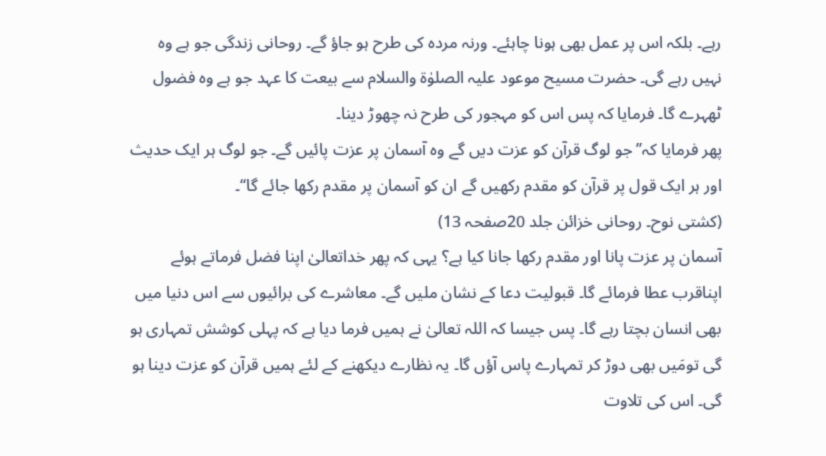رہے۔ بلکہ اس پر عمل بھی ہونا چاہئے۔ ورنہ مردہ کی طرح ہو جاؤ گے۔ روحانی زندگی جو ہے وہ نہیں رہے گی۔ حضرت مسیح موعود علیہ الصلوٰۃ والسلام سے بیعت کا عہد جو ہے وہ فضول ٹھہرے گا۔ فرمایا کہ پس اس کو مہجور کی طرح نہ چھوڑ دینا۔
پھر فرمایا کہ’’جو لوگ قرآن کو عزت دیں گے وہ آسمان پر عزت پائیں گے۔ جو لوگ ہر ایک حدیث اور ہر ایک قول پر قرآن کو مقدم رکھیں گے ان کو آسمان پر مقدم رکھا جائے گا‘‘۔
(کشتی نوح۔ روحانی خزائن جلد 20صفحہ 13)
آسمان پر عزت پانا اور مقدم رکھا جانا کیا ہے؟ یہی کہ پھر خداتعالیٰ اپنا فضل فرماتے ہوئے اپناقرب عطا فرمائے گا۔ قبولیت دعا کے نشان ملیں گے۔ معاشرے کی برائیوں سے اس دنیا میں بھی انسان بچتا رہے گا۔ پس جیسا کہ اللہ تعالیٰ نے ہمیں فرما دیا ہے کہ پہلی کوشش تمہاری ہو گی تومَیں بھی دوڑ کر تمہارے پاس آؤں گا۔ یہ نظارے دیکھنے کے لئے ہمیں قرآن کو عزت دینا ہو گی۔ اس کی تلاوت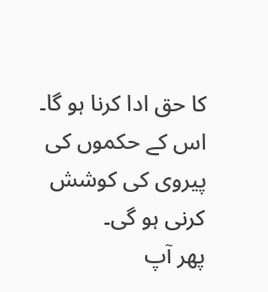کا حق ادا کرنا ہو گا۔ اس کے حکموں کی پیروی کی کوشش کرنی ہو گی۔
پھر آپ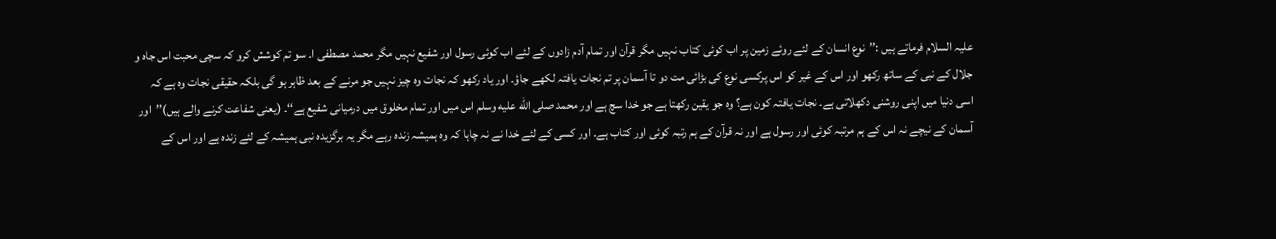علیہ السلام فرماتے ہیں :’’نوع انسان کے لئے روئے زمین پر اب کوئی کتاب نہیں مگر قرآن اور تمام آدم زادوں کے لئے اب کوئی رسول اور شفیع نہیں مگر محمد مصطفی ا۔ سو تم کوشش کرو کہ سچی محبت اس جاہ و جلال کے نبی کے ساتھ رکھو اور اس کے غیر کو اس پرکسی نوع کی بڑائی مت دو تا آسمان پر تم نجات یافتہ لکھے جاؤ۔ اور یاد رکھو کہ نجات وہ چیز نہیں جو مرنے کے بعد ظاہر ہو گی بلکہ حقیقی نجات وہ ہے کہ اسی دنیا میں اپنی روشنی دکھلاتی ہے۔ نجات یافتہ کون ہے؟ وہ جو یقین رکھتا ہے جو خدا سچ ہے اور محمد صلى الله عليه وسلم اس میں اور تمام مخلوق میں درمیانی شفیع ہے‘‘۔ (یعنی شفاعت کرنے والے ہیں)’’اور آسمان کے نیچے نہ اس کے ہم مرتبہ کوئی اور رسول ہے اور نہ قرآن کے ہم رتبہ کوئی اور کتاب ہے۔ اور کسی کے لئے خدا نے نہ چاہا کہ وہ ہمیشہ زندہ رہے مگر یہ برگزیدہ نبی ہمیشہ کے لئے زندہ ہے اور اس کے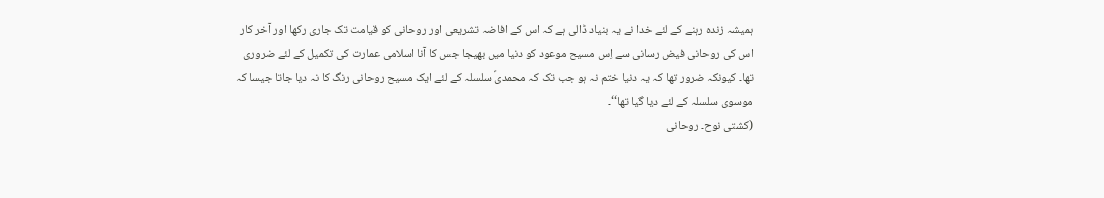ہمیشہ زندہ رہنے کے لئے خدا نے یہ بنیاد ڈالی ہے کہ اس کے افاضہ تشریعی اور روحانی کو قیامت تک جاری رکھا اور آخر کار اس کی روحانی فیض رسانی سے اِس مسیح موعود کو دنیا میں بھیجا جس کا آنا اسلامی عمارت کی تکمیل کے لئے ضروری تھا۔ کیونکہ ضرور تھا کہ یہ دنیا ختم نہ ہو جب تک کہ محمدیؐ سلسلہ کے لئے ایک مسیح روحانی رنگ کا نہ دیا جاتا جیسا کہ موسوی سلسلہ کے لئے دیا گیا تھا‘‘۔
(کشتی نوح۔ روحانی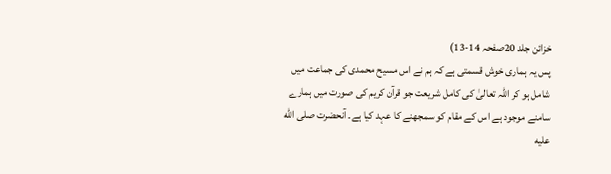خزائن جلد 20صفحہ 14-13)
پس یہ ہماری خوش قسمتی ہے کہ ہم نے اس مسیح محمدی کی جماعت میں شامل ہو کر اللہ تعالیٰ کی کامل شریعت جو قرآن کریم کی صورت میں ہمارے سامنے موجود ہے اس کے مقام کو سمجھنے کا عہد کیا ہے۔ آنحضرت صلى الله عليه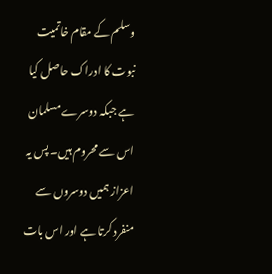وسلم کے مقام خاتمیت نبوت کا ادراک حاصل کیا ہے جبکہ دوسرے مسلمان اس سے محروم ہیں۔ پس یہ اعزاز ہمیں دوسروں سے منفرد کرتا ہے اور اس بات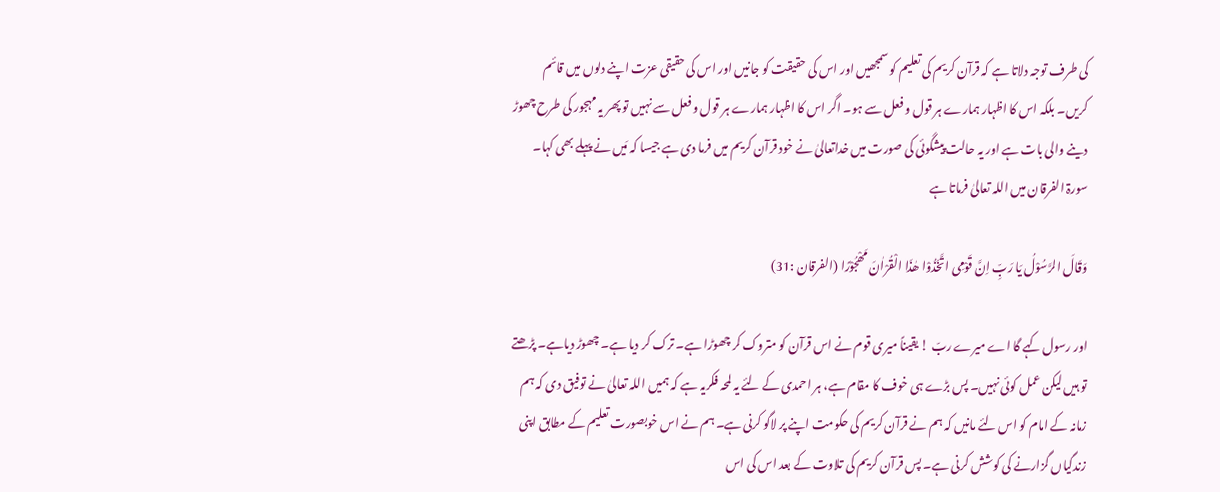کی طرف توجہ دلاتا ہے کہ قرآن کریم کی تعلیم کو سمجھیں اور اس کی حقیقت کو جانیں اور اس کی حقیقی عزت اپنے دلوں میں قائم کریں۔ بلکہ اس کا اظہار ہمارے ہر قول و فعل سے ہو۔ اگر اس کا اظہار ہمارے ہر قول و فعل سے نہیں تو پھر یہ مہجور کی طرح چھوڑ دینے والی بات ہے اور یہ حالت پیشگوئی کی صورت میں خداتعالیٰ نے خود قرآن کریم میں فرما دی ہے جیسا کہ مَیں نے پہلے بھی کہا۔ سورۃ الفرقان میں اللہ تعالیٰ فرماتا ہے

وَقَالَ الرَّسُوْلُ یَا رَبِّ اِنَّ قَوْمِی اتَّخَذُوْا ھٰذَا الْقُرْاٰنَ مَھْجُوْرًا (الفرقان :31)

اور رسول کہے گا اے میرے ربّ ! یقیناً میری قوم نے اس قرآن کو متروک کر چھوڑا ہے۔ ترک کر دیا ہے۔ چھوڑ دیاہے۔ پڑھتے تو ہیں لیکن عمل کوئی نہیں۔ پس بڑے ہی خوف کا مقام ہے، ہر احمدی کے لئے یہ لمحہ فکریہ ہے کہ ہمیں اللہ تعالیٰ نے توفیق دی کہ ہم زمانہ کے امام کو اس لئے مانیں کہ ہم نے قرآن کریم کی حکومت اپنے پر لاگو کرنی ہے۔ ہم نے اس خوبصورت تعلیم کے مطابق اپنی زندگیاں گزارنے کی کوشش کرنی ہے۔ پس قرآن کریم کی تلاوت کے بعد اس کی اس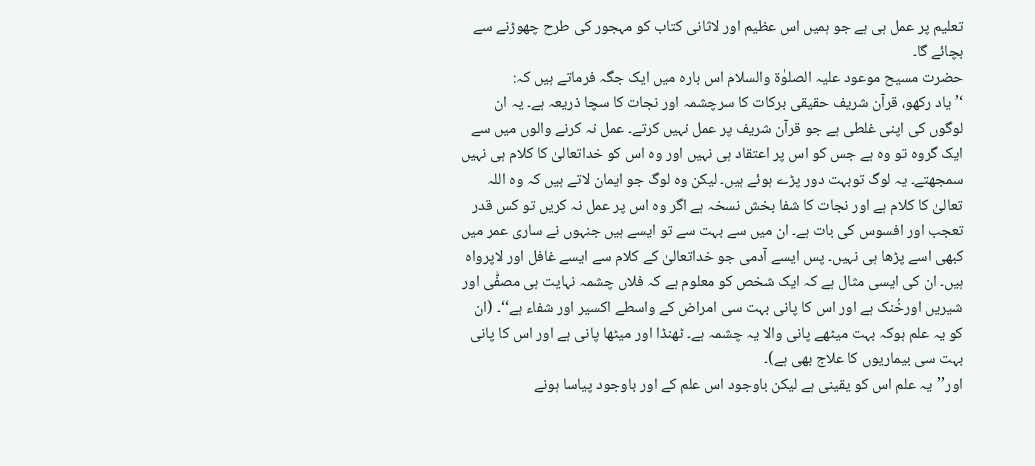تعلیم پر عمل ہی ہے جو ہمیں اس عظیم اور لاثانی کتاب کو مہجور کی طرح چھوڑنے سے بچائے گا۔
حضرت مسیح موعود علیہ الصلوٰۃ والسلام اس بارہ میں ایک جگہ فرماتے ہیں کہ:
‘’یاد رکھو، قرآن شریف حقیقی برکات کا سرچشمہ اور نجات کا سچا ذریعہ ہے۔ یہ ان لوگوں کی اپنی غلطی ہے جو قرآن شریف پر عمل نہیں کرتے۔ عمل نہ کرنے والوں میں سے ایک گروہ تو وہ ہے جس کو اس پر اعتقاد ہی نہیں اور وہ اس کو خداتعالیٰ کا کلام ہی نہیں سمجھتے۔ یہ لوگ توبہت دور پڑے ہوئے ہیں۔ لیکن وہ لوگ جو ایمان لاتے ہیں کہ وہ اللہ تعالیٰ کا کلام ہے اور نجات کا شفا بخش نسخہ ہے اگر وہ اس پر عمل نہ کریں تو کس قدر تعجب اور افسوس کی بات ہے۔ ان میں سے بہت سے تو ایسے ہیں جنہوں نے ساری عمر میں کبھی اسے پڑھا ہی نہیں۔ پس ایسے آدمی جو خداتعالیٰ کے کلام سے ایسے غافل اور لاپرواہ ہیں۔ ان کی ایسی مثال ہے کہ ایک شخص کو معلوم ہے کہ فلاں چشمہ نہایت ہی مصفّٰی اور شیریں اورخُنک ہے اور اس کا پانی بہت سی امراض کے واسطے اکسیر اور شفاء ہے‘‘۔ (ان کو یہ علم ہوکہ بہت میٹھے پانی والا یہ چشمہ ہے۔ ٹھنڈا اور میٹھا پانی ہے اور اس کا پانی بہت سی بیماریوں کا علاج بھی ہے)۔
اور’’یہ علم اس کو یقینی ہے لیکن باوجود اس علم کے اور باوجود پیاسا ہونے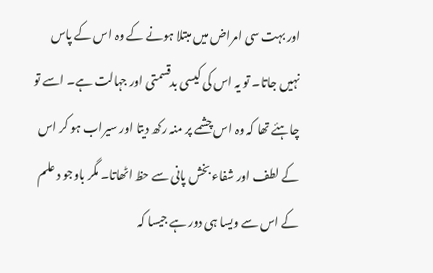اور بہت سی امراض میں مبتلا ہونے کے وہ اس کے پاس نہیں جاتا۔ تو یہ اس کی کیسی بدقسمتی اور جہالت ہے۔ اسے تو چاہئے تھا کہ وہ اس چشمے پر منہ رکھ دیتا اور سیراب ہو کر اس کے لطف اور شفاء بخش پانی سے حظ اٹھاتا۔ مگر باوجو د علم کے اس سے ویسا ہی دور ہے جیسا کہ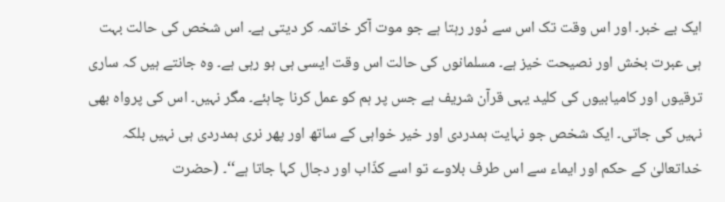ایک بے خبر۔ اور اس وقت تک اس سے دُور رہتا ہے جو موت آکر خاتمہ کر دیتی ہے۔ اس شخص کی حالت بہت ہی عبرت بخش اور نصیحت خیز ہے۔ مسلمانوں کی حالت اس وقت ایسی ہی ہو رہی ہے۔ وہ جانتے ہیں کہ ساری ترقیوں اور کامیابیوں کی کلید یہی قرآن شریف ہے جس پر ہم کو عمل کرنا چاہئے۔ مگر نہیں۔ اس کی پرواہ بھی نہیں کی جاتی۔ ایک شخص جو نہایت ہمدردی اور خیر خواہی کے ساتھ اور پھر نری ہمدردی ہی نہیں بلکہ خداتعالیٰ کے حکم اور ایماء سے اس طرف بلاوے تو اسے کذّاب اور دجال کہا جاتا ہے‘‘۔ (حضرت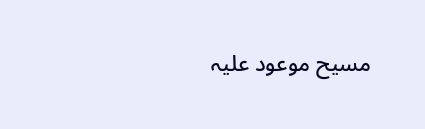مسیح موعود علیہ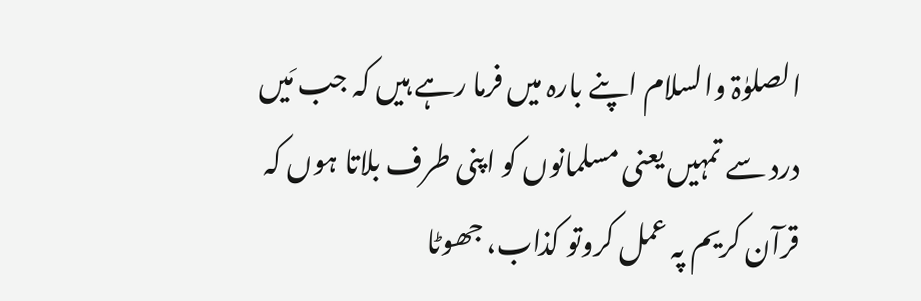الصلوٰۃ والسلام اپنے بارہ میں فرما رہے ہیں کہ جب مَیں درد سے تمہیں یعنی مسلمانوں کو اپنی طرف بلاتا ہوں کہ قرآن کریم پہ عمل کروتو کذاب، جھوٹا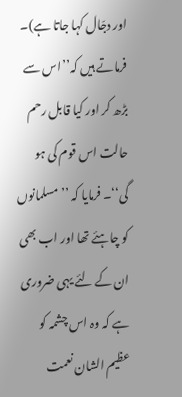اور دجّال کہا جاتا ہے)۔ فرماتے ہیں کہ’’اس سے بڑھ کر اور کیا قابل رحم حالت اس قوم کی ہو گی‘‘۔ فرمایا کہ ’’مسلمانوں کو چاہئے تھا اور اب بھی ان کے لئے یہی ضروری ہے کہ وہ اس چشمہ کو عظیم الشان نعمت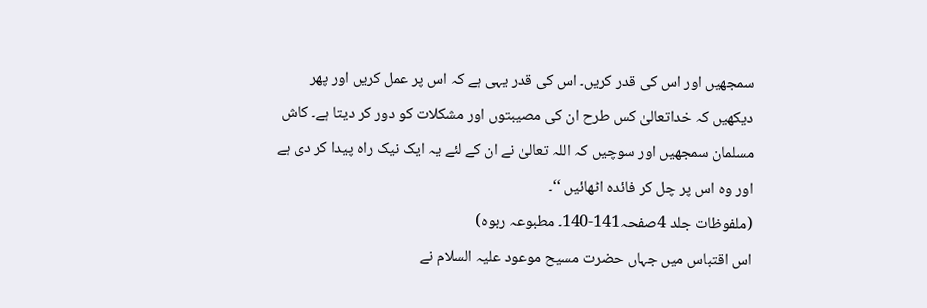سمجھیں اور اس کی قدر کریں۔ اس کی قدر یہی ہے کہ اس پر عمل کریں اور پھر دیکھیں کہ خداتعالیٰ کس طرح ان کی مصیبتوں اور مشکلات کو دور کر دیتا ہے۔ کاش مسلمان سمجھیں اور سوچیں کہ اللہ تعالیٰ نے ان کے لئے یہ ایک نیک راہ پیدا کر دی ہے اور وہ اس پر چل کر فائدہ اٹھائیں ‘‘۔
(ملفوظات جلد 4صفحہ141-140۔ مطبوعہ ربوہ)
اس اقتباس میں جہاں حضرت مسیح موعود علیہ السلام نے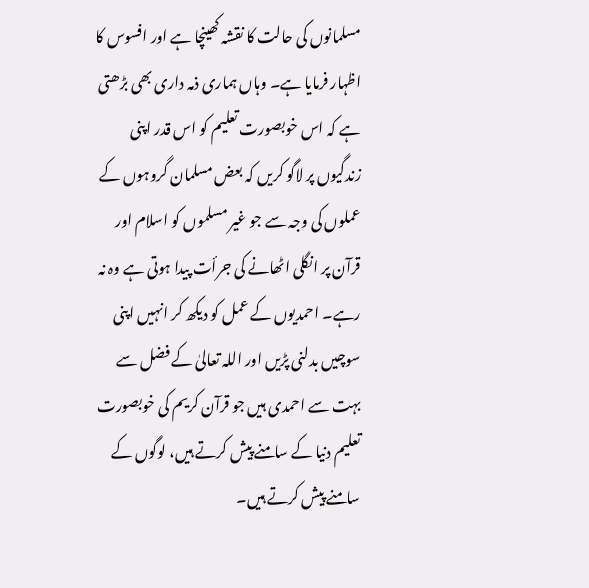مسلمانوں کی حالت کا نقشہ کھینچا ہے اور افسوس کا اظہار فرمایا ہے۔ وہاں ہماری ذمہ داری بھی بڑھتی ہے کہ اس خوبصورت تعلیم کو اس قدر اپنی زندگیوں پر لاگو کریں کہ بعض مسلمان گروہوں کے عملوں کی وجہ سے جو غیر مسلموں کو اسلام اور قرآن پر انگلی اٹھانے کی جرأت پیدا ہوتی ہے وہ نہ رہے۔ احمدیوں کے عمل کو دیکھ کر انہیں اپنی سوچیں بدلنی پڑیں اور اللہ تعالیٰ کے فضل سے بہت سے احمدی ہیں جو قرآن کریم کی خوبصورت تعلیم دنیا کے سامنے پیش کرتے ہیں، لوگوں کے سامنے پیش کرتے ہیں۔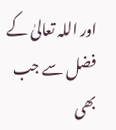اور اللہ تعالیٰ کے فضل سے جب بھی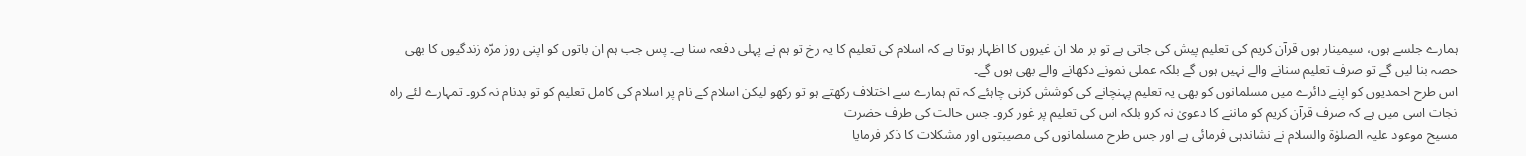ہمارے جلسے ہوں، سیمینار ہوں قرآن کریم کی تعلیم پیش کی جاتی ہے تو بر ملا ان غیروں کا اظہار ہوتا ہے کہ اسلام کی تعلیم کا یہ رخ تو ہم نے پہلی دفعہ سنا ہے۔ پس جب ہم ان باتوں کو اپنی روز مرّہ زندگیوں کا بھی حصہ بنا لیں گے تو صرف تعلیم سنانے والے نہیں ہوں گے بلکہ عملی نمونے دکھانے والے بھی ہوں گے۔
اس طرح احمدیوں کو اپنے دائرے میں مسلمانوں کو بھی یہ تعلیم پہنچانے کی کوشش کرنی چاہئے کہ تم ہمارے سے اختلاف رکھتے ہو تو رکھو لیکن اسلام کے نام پر اسلام کی کامل تعلیم کو تو بدنام نہ کرو۔ تمہارے لئے راہ نجات اسی میں ہے کہ صرف قرآن کریم کو ماننے کا دعویٰ نہ کرو بلکہ اس کی تعلیم پر غور کرو۔ جس حالت کی طرف حضرت
مسیح موعود علیہ الصلوٰۃ والسلام نے نشاندہی فرمائی ہے اور جس طرح مسلمانوں کی مصیبتوں اور مشکلات کا ذکر فرمایا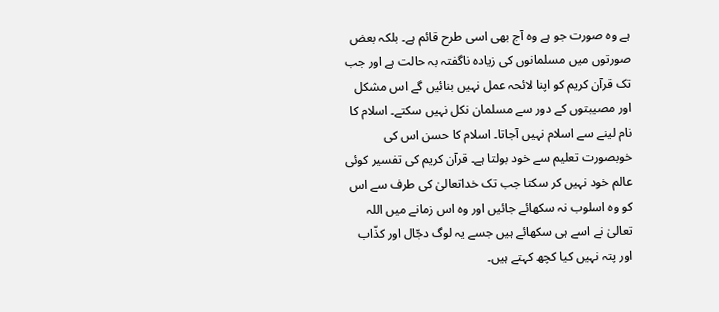ہے وہ صورت جو ہے وہ آج بھی اسی طرح قائم ہے۔ بلکہ بعض صورتوں میں مسلمانوں کی زیادہ ناگفتہ بہ حالت ہے اور جب تک قرآن کریم کو اپنا لائحہ عمل نہیں بنائیں گے اس مشکل اور مصیبتوں کے دور سے مسلمان نکل نہیں سکتے۔ اسلام کا نام لینے سے اسلام نہیں آجاتا۔ اسلام کا حسن اس کی خوبصورت تعلیم سے خود بولتا ہے۔ قرآن کریم کی تفسیر کوئی عالم خود نہیں کر سکتا جب تک خداتعالیٰ کی طرف سے اس کو وہ اسلوب نہ سکھائے جائیں اور وہ اس زمانے میں اللہ تعالیٰ نے اسے ہی سکھائے ہیں جسے یہ لوگ دجّال اور کذّاب اور پتہ نہیں کیا کچھ کہتے ہیں۔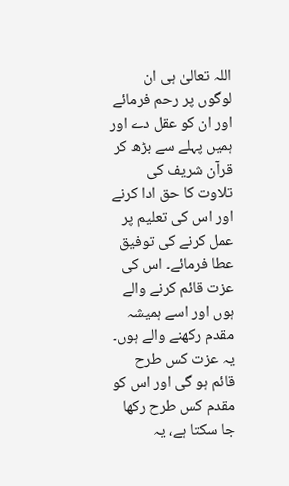اللہ تعالیٰ ہی ان لوگوں پر رحم فرمائے اور ان کو عقل دے اور ہمیں پہلے سے بڑھ کر قرآن شریف کی تلاوت کا حق ادا کرنے اور اس کی تعلیم پر عمل کرنے کی توفیق عطا فرمائے۔ اس کی عزت قائم کرنے والے ہوں اور اسے ہمیشہ مقدم رکھنے والے ہوں۔ یہ عزت کس طرح قائم ہو گی اور اس کو مقدم کس طرح رکھا جا سکتا ہے، یہ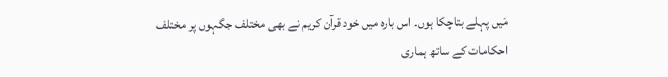مَیں پہلے بتاچکا ہوں۔ اس بارہ میں خود قرآن کریم نے بھی مختلف جگہوں پر مختلف احکامات کے ساتھ ہماری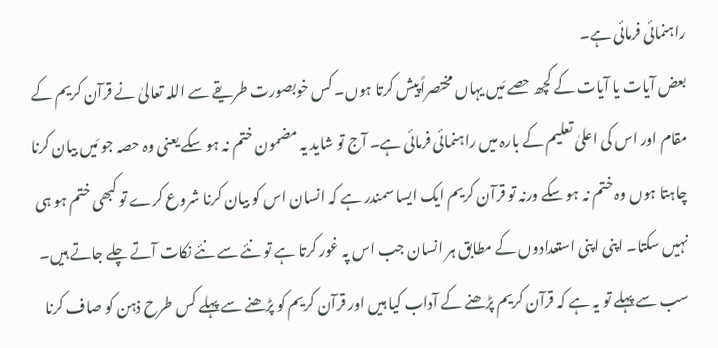راہنمائی فرمائی ہے۔
بعض آیات یا آیات کے کچھ حصے مَیں یہاں مختصراًپیش کرتا ہوں۔ کس خوبصورت طریقے سے اللہ تعالیٰ نے قرآن کریم کے مقام اور اس کی اعلیٰ تعلیم کے بارہ میں راہنمائی فرمائی ہے۔ آج تو شاید یہ مضمون ختم نہ ہو سکے یعنی وہ حصہ جو مَیں بیان کرنا چاہتا ہوں وہ ختم نہ ہو سکے ورنہ تو قرآن کریم ایک ایسا سمندر ہے کہ انسان اس کو بیان کرنا شروع کرے تو کبھی ختم ہو ہی نہیں سکتا۔ اپنی اپنی استعدادوں کے مطابق ہر انسان جب اس پہ غور کرتا ہے تو نئے سے نئے نکات آتے چلے جاتے ہیں۔
سب سے پہلے تو یہ ہے کہ قرآن کریم پڑھنے کے آداب کیا ہیں اور قرآن کریم کو پڑھنے سے پہلے کس طرح ذہن کو صاف کرنا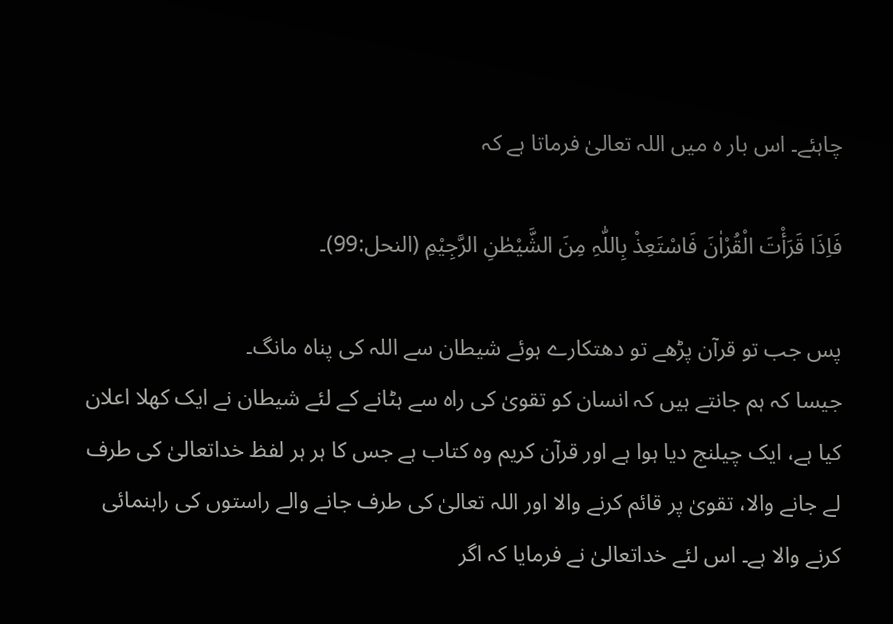چاہئے۔ اس بار ہ میں اللہ تعالیٰ فرماتا ہے کہ

فَاِذَا قَرَأْتَ الْقُرْاٰنَ فَاسْتَعِذْ بِاللّٰہِ مِنَ الشَّیْطٰنِ الرَّجِیْمِ (النحل:99)۔

پس جب تو قرآن پڑھے تو دھتکارے ہوئے شیطان سے اللہ کی پناہ مانگ۔
جیسا کہ ہم جانتے ہیں کہ انسان کو تقویٰ کی راہ سے ہٹانے کے لئے شیطان نے ایک کھلا اعلان کیا ہے، ایک چیلنج دیا ہوا ہے اور قرآن کریم وہ کتاب ہے جس کا ہر ہر لفظ خداتعالیٰ کی طرف لے جانے والا، تقویٰ پر قائم کرنے والا اور اللہ تعالیٰ کی طرف جانے والے راستوں کی راہنمائی کرنے والا ہے۔ اس لئے خداتعالیٰ نے فرمایا کہ اگر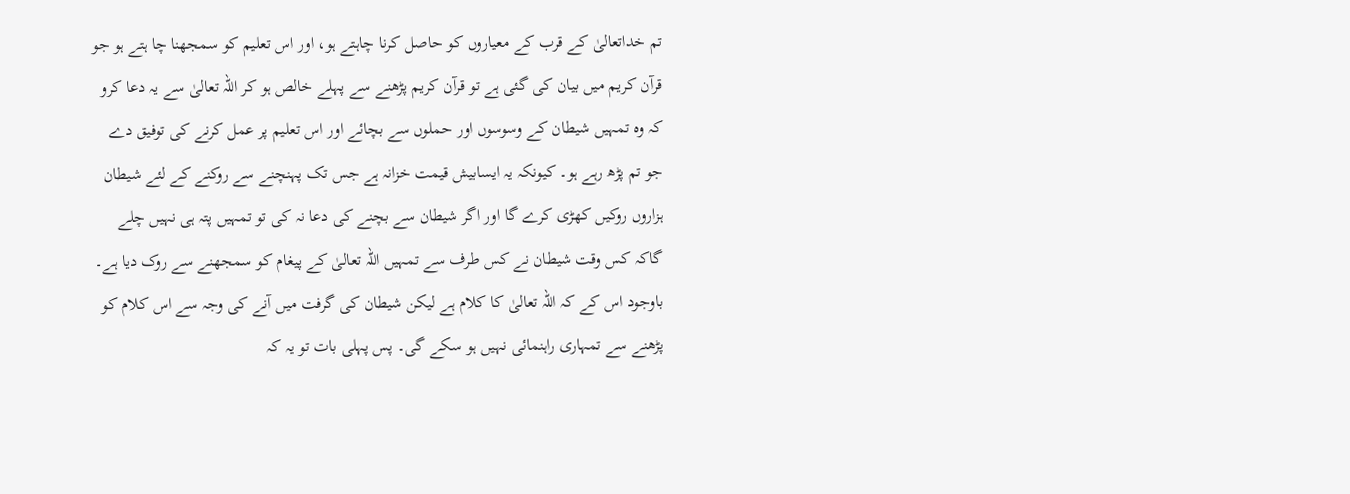تم خداتعالیٰ کے قرب کے معیاروں کو حاصل کرنا چاہتے ہو، اور اس تعلیم کو سمجھنا چا ہتے ہو جو قرآن کریم میں بیان کی گئی ہے تو قرآن کریم پڑھنے سے پہلے خالص ہو کر اللہ تعالیٰ سے یہ دعا کرو کہ وہ تمہیں شیطان کے وسوسوں اور حملوں سے بچائے اور اس تعلیم پر عمل کرنے کی توفیق دے جو تم پڑھ رہے ہو۔ کیونکہ یہ ایسابیش قیمت خزانہ ہے جس تک پہنچنے سے روکنے کے لئے شیطان ہزاروں روکیں کھڑی کرے گا اور اگر شیطان سے بچنے کی دعا نہ کی تو تمہیں پتہ ہی نہیں چلے گاکہ کس وقت شیطان نے کس طرف سے تمہیں اللہ تعالیٰ کے پیغام کو سمجھنے سے روک دیا ہے۔ باوجود اس کے کہ اللہ تعالیٰ کا کلام ہے لیکن شیطان کی گرفت میں آنے کی وجہ سے اس کلام کو پڑھنے سے تمہاری راہنمائی نہیں ہو سکے گی۔ پس پہلی بات تو یہ کہ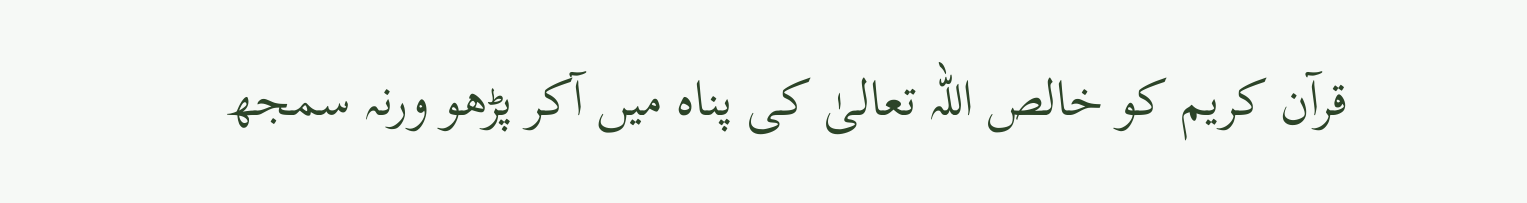قرآن کریم کو خالص اللہ تعالیٰ کی پناہ میں آکر پڑھو ورنہ سمجھ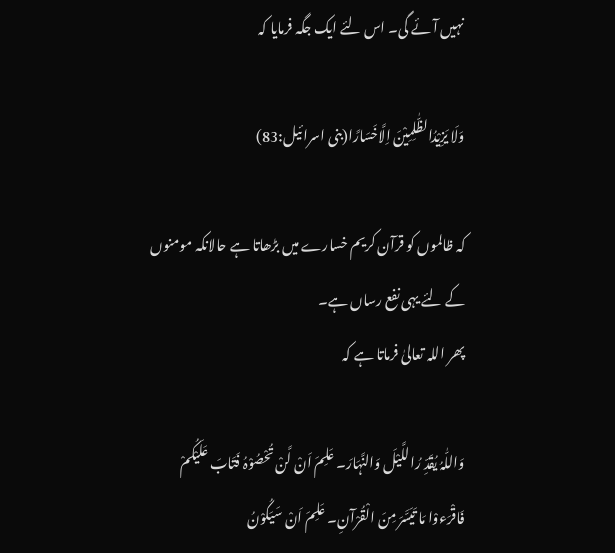نہیں آئے گی۔ اس لئے ایک جگہ فرمایا کہ

وَلَا یَزِیْدُالظّٰلِمِیْنَ اِلَّاخَسَارًا(بنی اسرائیل:83)

کہ ظالموں کو قرآن کریم خسارے میں بڑھاتا ہے حالانکہ مومنوں کے لئے یہی نفع رساں ہے۔
پھر اللہ تعالیٰ فرماتا ہے کہ

وَاللّٰہُ یُقَدِّ رُاللَّیْلَ وَالنَّہَارَ۔ عَلِمَ اَنْ لَّنْ تُحْصُوْہُ فَتَابَ عَلَیْکُمْ فَاقْرَءوْا مَا تَیَسَّرَ مِنَ الْقُرْآنِ۔ عَلِمَ اَنْ سَیَکُوْنُ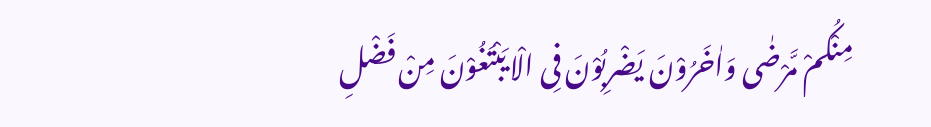مِنْکُمْ مَّرْضٰی وَاٰخَرُوْنَ یَضْرِبُوْنَ فِی الْا یَبْتَغُوْنَ مِنْ فَضْلِ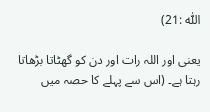اللّٰہ :21)

یعنی اور اللہ رات اور دن کو گھٹاتا بڑھاتا رہتا ہے۔ (اس سے پہلے کا حصہ میں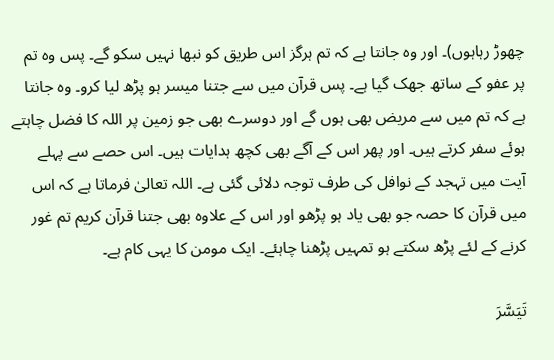چھوڑ رہاہوں)۔ اور وہ جانتا ہے کہ تم ہرگز اس طریق کو نبھا نہیں سکو گے۔ پس وہ تم پر عفو کے ساتھ جھک گیا ہے۔ پس قرآن میں سے جتنا میسر ہو پڑھ لیا کرو۔ وہ جانتا ہے کہ تم میں سے مریض بھی ہوں گے اور دوسرے بھی جو زمین پر اللہ کا فضل چاہتے ہوئے سفر کرتے ہیں۔ اور پھر اس کے آگے بھی کچھ ہدایات ہیں۔ اس حصے سے پہلے آیت میں تہجد کے نوافل کی طرف توجہ دلائی گئی ہے۔ اللہ تعالیٰ فرماتا ہے کہ اس میں قرآن کا حصہ جو بھی یاد ہو پڑھو اور اس کے علاوہ بھی جتنا قرآن کریم تم غور کرنے کے لئے پڑھ سکتے ہو تمہیں پڑھنا چاہئے۔ ایک مومن کا یہی کام ہے۔

تَیَسَّرَ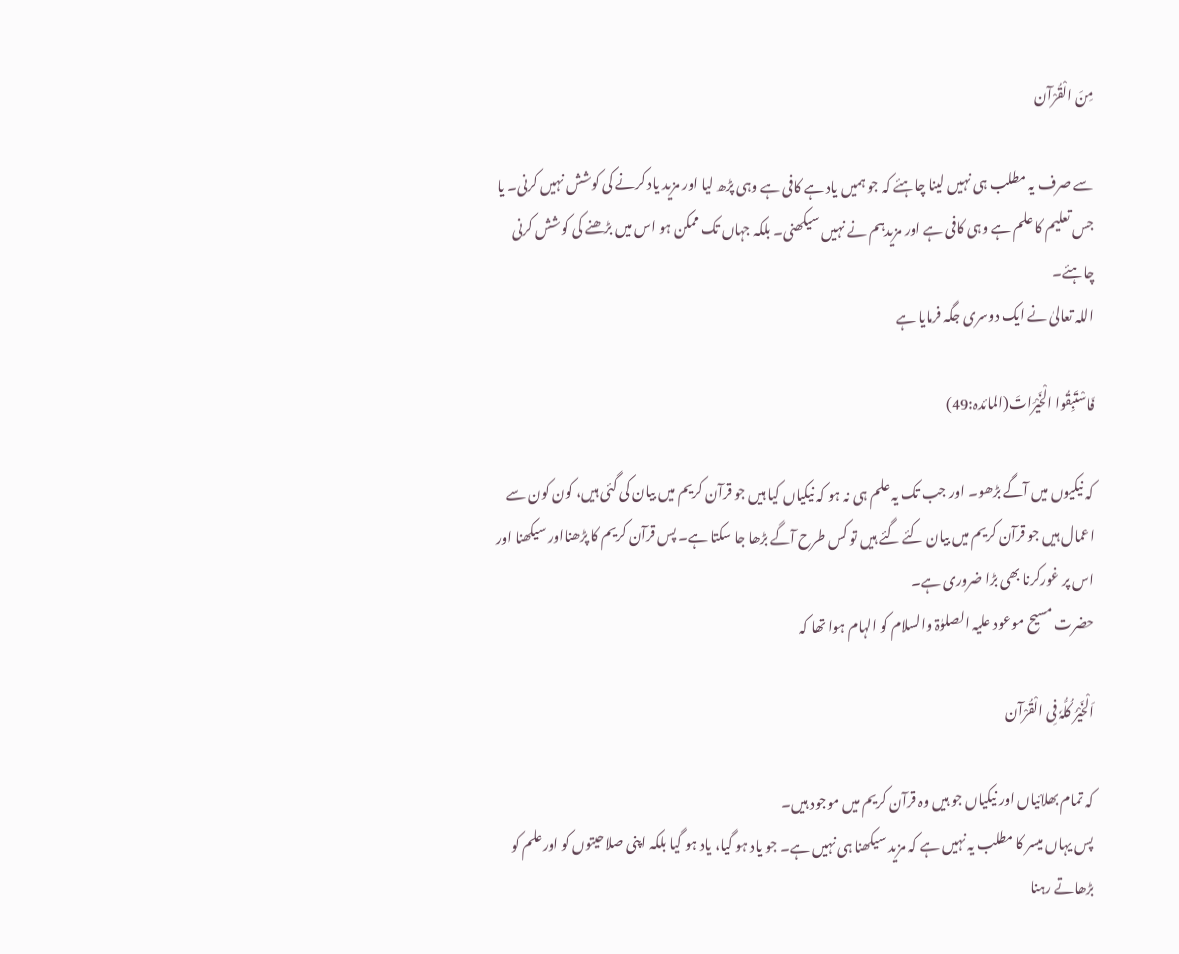مِنَ الْقُرْآن

سے صرف یہ مطلب ہی نہیں لینا چاہئے کہ جو ہمیں یاد ہے کافی ہے وہی پڑھ لیا اور مزید یاد کرنے کی کوشش نہیں کرنی۔ یا جس تعلیم کا علم ہے وہی کافی ہے اور مزیدہم نے نہیں سیکھنی۔ بلکہ جہاں تک ممکن ہو اس میں بڑھنے کی کوشش کرنی چاہئے۔
اللہ تعالیٰ نے ایک دوسری جگہ فرمایا ہے

فَاسْتَبِقُوا الْخَیْرَاتَ(المائدہ:49)

کہ نیکیوں میں آگے بڑھو۔ اور جب تک یہ علم ہی نہ ہو کہ نیکیاں کیا ہیں جو قرآن کریم میں بیان کی گئی ہیں، کون کون سے اعمال ہیں جو قرآن کریم میں بیان کئے گئے ہیں تو کس طرح آگے بڑھا جا سکتا ہے۔ پس قرآن کریم کا پڑھنااور سیکھنا اور اس پر غورکرنا بھی بڑا ضروری ہے۔
حضرت مسیح موعود علیہ الصلوٰۃ والسلام کو الہام ہوا تھا کہ

اَلْخَیْرُ کُلُّہٗ فِی الْقُرْآن

کہ تمام بھلائیاں اور نیکیاں جو ہیں وہ قرآن کریم میں موجود ہیں۔
پس یہاں میسر کا مطلب یہ نہیں ہے کہ مزید سیکھنا ہی نہیں ہے۔ جو یاد ہو گیا، یاد ہو گیا بلکہ اپنی صلاحیتوں کو اورعلم کو بڑھاتے رہنا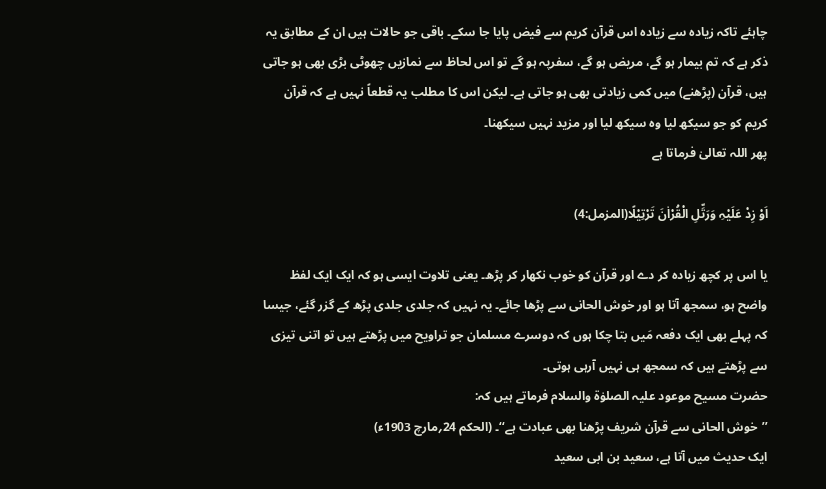چاہئے تاکہ زیادہ سے زیادہ اس قرآن کریم سے فیض پایا جا سکے۔ باقی جو حالات ہیں ان کے مطابق یہ ذکر ہے کہ تم بیمار ہو گے، مریض ہو گے، سفرپہ ہو گے تو اس لحاظ سے نمازیں چھوٹی بڑی بھی ہو جاتی ہیں، قرآن (پڑھنے) میں کمی زیادتی بھی ہو جاتی ہے۔ لیکن اس کا مطلب یہ قطعاً نہیں ہے کہ قرآن کریم کو جو سیکھ لیا وہ سیکھ لیا اور مزید نہیں سیکھنا۔
پھر اللہ تعالیٰ فرماتا ہے

اَوْ زِدْ عَلَیْہِ وَرَتِّلِ الْقُرْاٰنَ تَرْتِیْلًا(المزمل:4)

یا اس پر کچھ زیادہ کر دے اور قرآن کو خوب نکھار کر پڑھ۔ یعنی تلاوت ایسی ہو کہ ایک ایک لفظ واضح ہو، سمجھ آتا ہو اور خوش الحانی سے پڑھا جائے۔ یہ نہیں کہ جلدی جلدی پڑھ کے گزر گئے، جیسا کہ پہلے بھی ایک دفعہ مَیں بتا چکا ہوں کہ دوسرے مسلمان جو تراویح میں پڑھتے ہیں تو اتنی تیزی سے پڑھتے ہیں کہ سمجھ ہی نہیں آرہی ہوتی۔
حضرت مسیح موعود علیہ الصلوٰۃ والسلام فرماتے ہیں کہ:
’’خوش الحانی سے قرآن شریف پڑھنا بھی عبادت ہے‘‘۔ (الحکم 24؍مارچ 1903ء)
ایک حدیث میں آتا ہے، سعید بن ابی سعید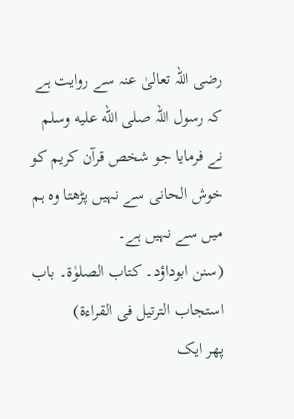رضی اللہ تعالیٰ عنہ سے روایت ہے کہ رسول اللہ صلى الله عليه وسلم نے فرمایا جو شخص قرآن کریم کو خوش الحانی سے نہیں پڑھتا وہ ہم میں سے نہیں ہے۔
(سنن ابوداؤد۔ کتاب الصلوٰۃ۔ باب استجاب الترتیل فی القراءۃ)
پھر ایک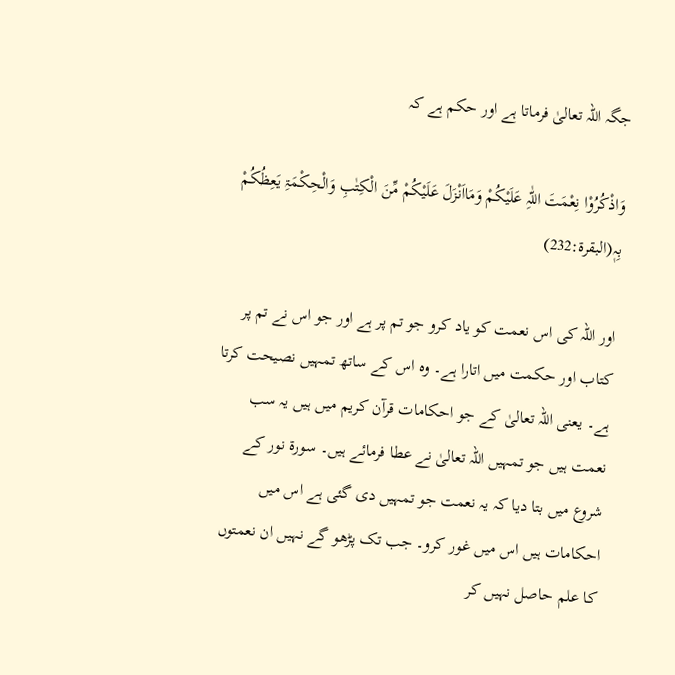جگہ اللہ تعالیٰ فرماتا ہے اور حکم ہے کہ

وَاذْکُرُوْا نِعْمَتَ اللّٰہِ عَلَیْکُمْ وَمَااَنْزَلَ عَلَیْکُمْ مِّنَ الْکِتٰبِ وَالْحِکْمَۃِ یَعِظُکُمْ بِہٖ(البقرۃ:232)

اور اللہ کی اس نعمت کو یاد کرو جو تم پر ہے اور جو اس نے تم پر کتاب اور حکمت میں اتارا ہے۔ وہ اس کے ساتھ تمہیں نصیحت کرتا ہے۔ یعنی اللہ تعالیٰ کے جو احکامات قرآن کریم میں ہیں یہ سب نعمت ہیں جو تمہیں اللہ تعالیٰ نے عطا فرمائے ہیں۔ سورۃ نور کے شروع میں بتا دیا کہ یہ نعمت جو تمہیں دی گئی ہے اس میں احکامات ہیں اس میں غور کرو۔ جب تک پڑھو گے نہیں ان نعمتوں کا علم حاصل نہیں کر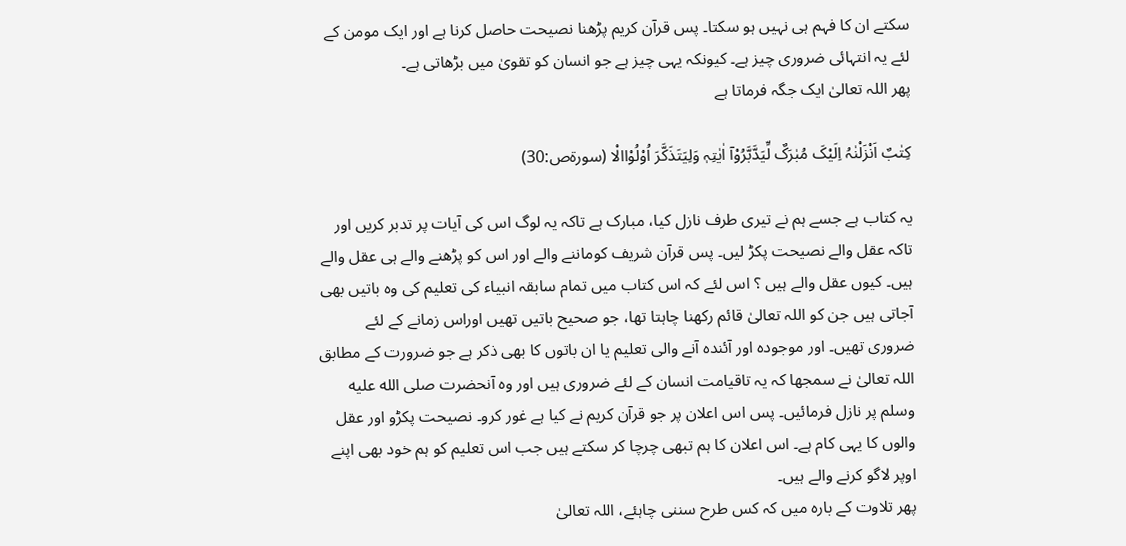سکتے ان کا فہم ہی نہیں ہو سکتا۔ پس قرآن کریم پڑھنا نصیحت حاصل کرنا ہے اور ایک مومن کے لئے یہ انتہائی ضروری چیز ہے۔ کیونکہ یہی چیز ہے جو انسان کو تقویٰ میں بڑھاتی ہے۔
پھر اللہ تعالیٰ ایک جگہ فرماتا ہے

کِتٰبٌ اَنْزَلْنٰہُ اِلَیْکَ مُبٰرَکٌ لِّیَدَّبَّرُوْآ اٰیٰتِہٖ وَلِیَتَذَکَّرَ اُوْلُوْاالْا (سورۃص:30)

یہ کتاب ہے جسے ہم نے تیری طرف نازل کیا، مبارک ہے تاکہ یہ لوگ اس کی آیات پر تدبر کریں اور تاکہ عقل والے نصیحت پکڑ لیں۔ پس قرآن شریف کوماننے والے اور اس کو پڑھنے والے ہی عقل والے ہیں۔ کیوں عقل والے ہیں ؟ اس لئے کہ اس کتاب میں تمام سابقہ انبیاء کی تعلیم کی وہ باتیں بھی آجاتی ہیں جن کو اللہ تعالیٰ قائم رکھنا چاہتا تھا، جو صحیح باتیں تھیں اوراس زمانے کے لئے ضروری تھیں۔ اور موجودہ اور آئندہ آنے والی تعلیم یا ان باتوں کا بھی ذکر ہے جو ضرورت کے مطابق اللہ تعالیٰ نے سمجھا کہ یہ تاقیامت انسان کے لئے ضروری ہیں اور وہ آنحضرت صلى الله عليه وسلم پر نازل فرمائیں۔ پس اس اعلان پر جو قرآن کریم نے کیا ہے غور کرو۔ نصیحت پکڑو اور عقل والوں کا یہی کام ہے۔ اس اعلان کا ہم تبھی چرچا کر سکتے ہیں جب اس تعلیم کو ہم خود بھی اپنے اوپر لاگو کرنے والے ہیں۔
پھر تلاوت کے بارہ میں کہ کس طرح سننی چاہئے، اللہ تعالیٰ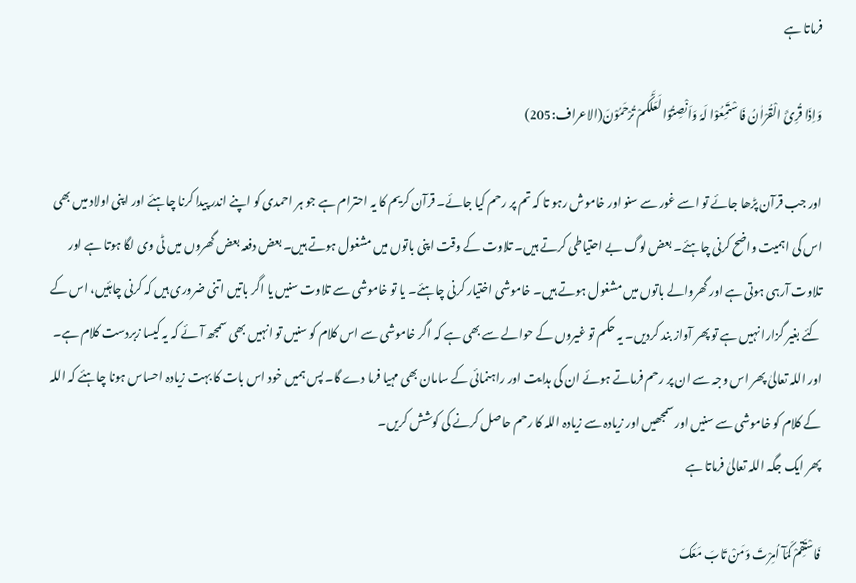فرماتا ہے

وَاِذَا قُرِیَٔ الْقُرْاٰنُ فَاسْتَمِعُوْا لَہٗ وَاَنْصِتُوْا لَعَلَّکُمْ تُرْحَمُوْنَ(الاعراف:205)

اور جب قرآن پڑھا جائے تو اسے غور سے سنو اور خاموش رہو تا کہ تم پر رحم کیا جائے۔ قرآن کریم کا یہ احترام ہے جو ہر احمدی کو اپنے اندر پیدا کرنا چاہئے اور اپنی اولاد میں بھی اس کی اہمیت واضح کرنی چاہئے۔ بعض لوگ بے احتیاطی کرتے ہیں۔ تلاوت کے وقت اپنی باتوں میں مشغول ہوتے ہیں۔ بعض دفعہ بعض گھروں میں ٹی وی لگا ہوتا ہے اور تلاوت آرہی ہوتی ہے اور گھروالے باتوں میں مشغول ہوتے ہیں۔ خاموشی اختیار کرنی چاہئے۔ یا تو خاموشی سے تلاوت سنیں یا اگر باتیں اتنی ضروری ہیں کہ کرنی چاہئیں، اس کے کئے بغیر گزارا نہیں ہے تو پھر آواز بند کردیں۔ یہ حکم تو غیروں کے حوالے سے بھی ہے کہ اگر خاموشی سے اس کلام کو سنیں تو انہیں بھی سمجھ آئے کہ یہ کیسا زبردست کلام ہے۔ اور اللہ تعالیٰ پھر اس وجہ سے ان پر رحم فرماتے ہوئے ان کی ہدایت اور راہنمائی کے سامان بھی مہیا فرما دے گا۔ پس ہمیں خود اس بات کا بہت زیادہ احساس ہونا چاہئے کہ اللہ کے کلام کو خاموشی سے سنیں اور سمجھیں اور زیادہ سے زیادہ اللہ کا رحم حاصل کرنے کی کوشش کریں۔
پھر ایک جگہ اللہ تعالیٰ فرماتا ہے

فَاسْتَقِمْ کَمَآ اُمِرْتَ وَمَنْ تَابَ مَعَکَ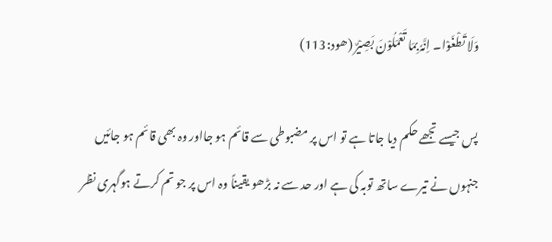وَلَا تَطْغَوْا۔ اِنَّہٗ بِمَا تَعْمَلُوْنَ بَصِیْرٌ (ھود:113)

پس جیسے تجھے حکم دیا جاتا ہے تو اس پر مضبوطی سے قائم ہو جااور وہ بھی قائم ہو جائیں جنہوں نے تیرے ساتھ توبہ کی ہے اور حد سے نہ بڑھو یقیناً وہ اس پر جو تم کرتے ہوگہری نظر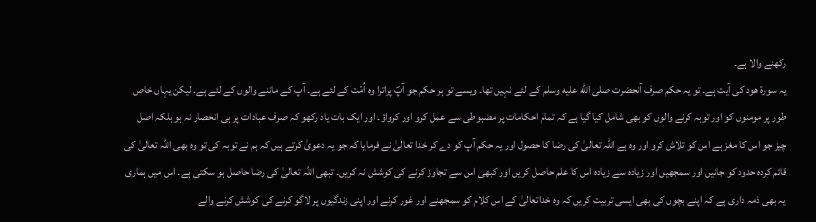رکھنے والا ہے۔
یہ سورۃ ھود کی آیت ہے۔ تو یہ حکم صرف آنحضرت صلى الله عليه وسلم کے لئے نہیں تھا۔ ویسے تو ہر حکم جو آپؐ پراترا وہ اُمّت کے لئے ہے۔ آپ کے ماننے والوں کے لئے ہے۔ لیکن یہاں خاص طور پر مومنوں کو اور توبہ کرنے والوں کو بھی شامل کیا گیا ہے کہ تمام احکامات پر مضبوطی سے عمل کرو اور کرواؤ۔ اور ایک بات یاد رکھو کہ صرف عبادات پر ہی انحصار نہ ہو بلکہ اصل چیز جو اس کا مغز ہے اس کو تلاش کرو اور وہ ہے اللہ تعالیٰ کی رضا کا حصول اور یہ حکم آپ کو دے کر خدا تعالیٰ نے فرمایا کہ جو یہ دعویٰ کرتے ہیں کہ ہم نے توبہ کی تو وہ بھی اللہ تعالیٰ کی قائم کردہ حدود کو جانیں اور سمجھیں اور زیادہ سے زیادہ اس کا علم حاصل کریں اور کبھی اس سے تجاوز کرنے کی کوشش نہ کریں۔ تبھی اللہ تعالیٰ کی رضا حاصل ہو سکتی ہے۔ اس میں ہماری یہ بھی ذمہ داری ہے کہ اپنے بچوں کی بھی ایسی تربیت کریں کہ وہ خداتعالیٰ کے اس کلام کو سمجھنے اور غور کرنے اور اپنی زندگیوں پر لاگو کرنے کی کوشش کرنے والے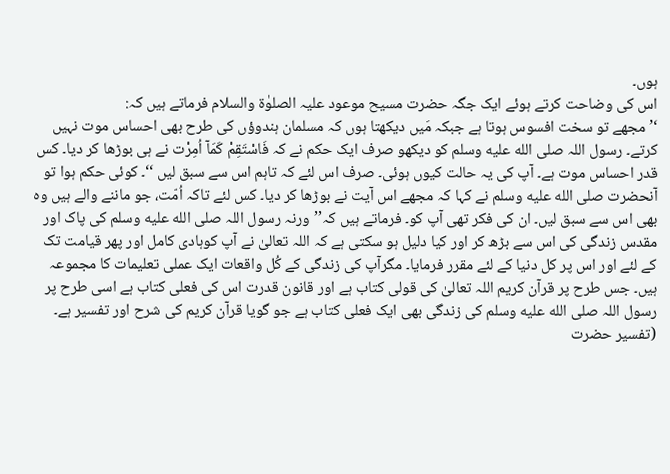ہوں۔
اس کی وضاحت کرتے ہوئے ایک جگہ حضرت مسیح موعود علیہ الصلوٰۃ والسلام فرماتے ہیں کہ:
‘’مجھے تو سخت افسوس ہوتا ہے جبکہ مَیں دیکھتا ہوں کہ مسلمان ہندوؤں کی طرح بھی احساس موت نہیں کرتے۔ رسول اللہ صلى الله عليه وسلم کو دیکھو صرف ایک حکم نے کہ فَاسْتَقِمْ کَمَآ اُمِرْت نے ہی بوڑھا کر دیا۔ کس قدر احساس موت ہے۔ آپ کی یہ حالت کیوں ہوئی۔ صرف اس لئے کہ تاہم اس سے سبق لیں ‘‘۔ کوئی حکم ہوا تو آنحضرت صلى الله عليه وسلم نے کہا کہ مجھے اس آیت نے بوڑھا کر دیا۔ کس لئے تاکہ اُمّت، جو ماننے والے ہیں وہ بھی اس سے سبق لیں۔ ان کی فکر تھی آپ کو۔ فرماتے ہیں کہ’’ورنہ رسول اللہ صلى الله عليه وسلم کی پاک اور مقدس زندگی کی اس سے بڑھ کر اور کیا دلیل ہو سکتی ہے کہ اللہ تعالیٰ نے آپ کوہادی کامل اور پھر قیامت تک کے لئے اور اس پر کل دنیا کے لئے مقرر فرمایا۔ مگرآپ کی زندگی کے کُل واقعات ایک عملی تعلیمات کا مجموعہ ہیں۔ جس طرح پر قرآن کریم اللہ تعالیٰ کی قولی کتاب ہے اور قانون قدرت اس کی فعلی کتاب ہے اسی طرح پر رسول اللہ صلى الله عليه وسلم کی زندگی بھی ایک فعلی کتاب ہے جو گویا قرآن کریم کی شرح اور تفسیر ہے۔
(تفسیر حضرت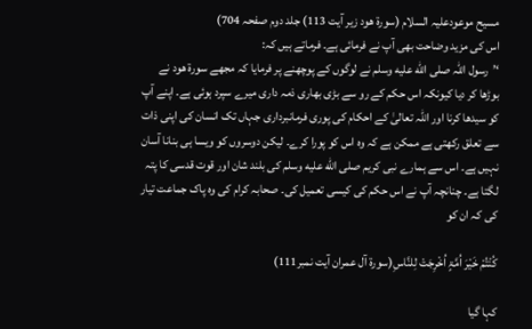مسیح موعودعلیہ السلام (سورۃ ھود زیر آیت 113) جلد دوم صفحہ 704)
اس کی مزید وضاحت بھی آپ نے فرمائی ہے۔ فرماتے ہیں کہ:
‘’رسول اللہ صلى الله عليه وسلم نے لوگوں کے پوچھنے پر فرمایا کہ مجھے سورۃ ھود نے بوڑھا کر دیا کیونکہ اس حکم کے رو سے بڑی بھاری ذمہ داری میرے سپرد ہوئی ہے۔ اپنے آپ کو سیدھا کرنا اور اللہ تعالیٰ کے احکام کی پوری فرمانبرداری جہاں تک انسان کی اپنی ذات سے تعلق رکھتی ہے ممکن ہے کہ وہ اس کو پورا کرے۔ لیکن دوسروں کو ویسا ہی بنانا آسان نہیں ہے۔ اس سے ہمارے نبی کریم صلى الله عليه وسلم کی بلند شان اور قوت قدسی کا پتہ لگتا ہے۔ چنانچہ آپ نے اس حکم کی کیسی تعمیل کی۔ صحابہ کرام کی وہ پاک جماعت تیار کی کہ ان کو

کُنْتُمْ خَیْرَ اُمَّۃٍ اُخْرِجَتْ لِلنَّاسِ(سورۃ آل عمران آیت نمبر111)

کہا گیا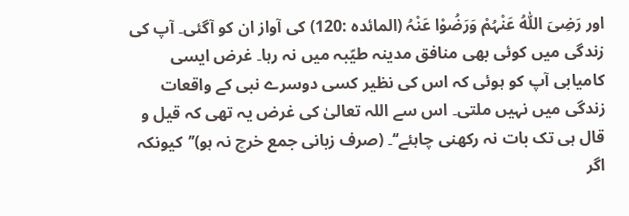اور رَضِیَ اللّٰہُ عَنْہُمْ وَرَضُوْا عَنْہُ (المائدہ :120) کی آواز ان کو آگئی۔ آپ کی زندگی میں کوئی بھی منافق مدینہ طیّبہ میں نہ رہا۔ غرض ایسی کامیابی آپ کو ہوئی کہ اس کی نظیر کسی دوسرے نبی کے واقعات زندگی میں نہیں ملتی۔ اس سے اللہ تعالیٰ کی غرض یہ تھی کہ قیل و قال ہی تک بات نہ رکھنی چاہئے‘‘۔ (صرف زبانی جمع خرچ نہ ہو)’’کیونکہ اگر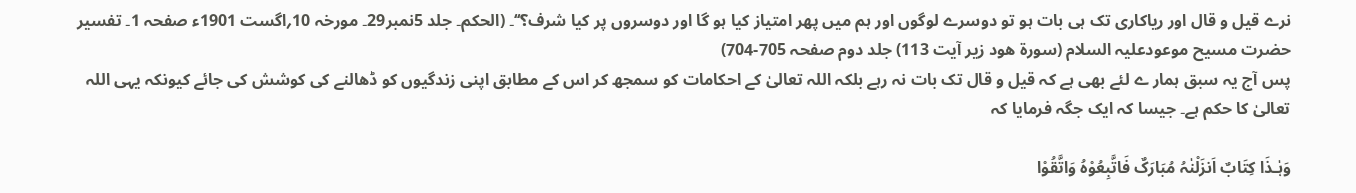نرے قیل و قال اور ریاکاری تک ہی بات ہو تو دوسرے لوگوں اور ہم میں پھر امتیاز کیا ہو گا اور دوسروں پر کیا شرف؟‘‘۔ (الحکم۔ جلد 5نمبر29۔ مورخہ 10؍اگست 1901ء صفحہ 1۔ تفسیر حضرت مسیح موعودعلیہ السلام (سورۃ ھود زیر آیت 113) جلد دوم صفحہ 705-704)
پس آج یہ سبق ہمار ے لئے بھی ہے کہ قیل و قال تک بات نہ رہے بلکہ اللہ تعالیٰ کے احکامات کو سمجھ کر اس کے مطابق اپنی زندگیوں کو ڈھالنے کی کوشش کی جائے کیونکہ یہی اللہ تعالیٰ کا حکم ہے۔ جیسا کہ ایک جگہ فرمایا کہ

وَہٰـذَا کِتَابٌ اَنزَلْنٰہُ مُبَارَکٌ فَاتَّبِعُوْہُ وَاتَّقُوْا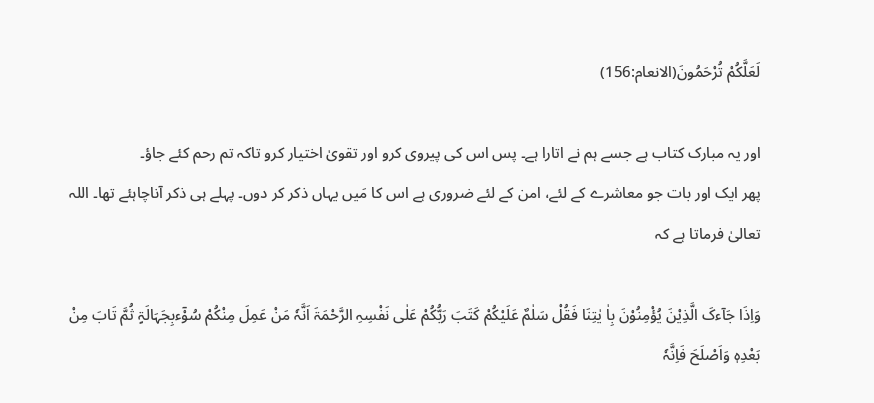لَعَلَّکُمْ تُرْحَمُونَ(الانعام:156)

اور یہ مبارک کتاب ہے جسے ہم نے اتارا ہے۔ پس اس کی پیروی کرو اور تقویٰ اختیار کرو تاکہ تم رحم کئے جاؤ۔
پھر ایک اور بات جو معاشرے کے لئے، امن کے لئے ضروری ہے اس کا مَیں یہاں ذکر کر دوں۔ پہلے ہی ذکر آناچاہئے تھا۔ اللہ تعالیٰ فرماتا ہے کہ

وَاِذَا جَآءکَ الَّذِیْنَ یُؤْمِنُوْنَ بِاٰ یٰتِنَا فَقُلْ سَلٰمٌ عَلَیْکُمْ کَتَبَ رَبُّکُمْ عَلٰی نَفْسِہِ الرَّحْمَۃَ اَنَّہٗ مَنْ عَمِلَ مِنْکُمْ سُوْٓءبِجَہَالَۃٍ ثُمَّ تَابَ مِنْ بَعْدِہٖ وَاَصْلَحَ فَاِنَّہٗ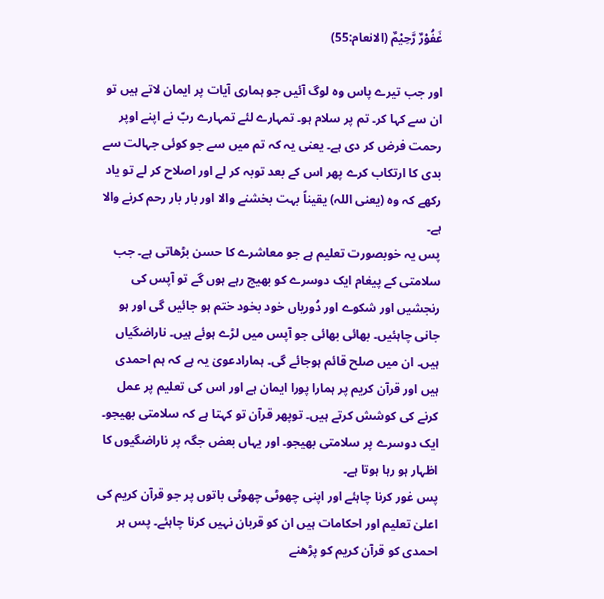غَفُوْرٌ رَّحِیْمٌ (الانعام:55)

اور جب تیرے پاس وہ لوگ آئیں جو ہماری آیات پر ایمان لاتے ہیں تو ان سے کہا کر۔ تم پر سلام ہو۔ تمہارے لئے تمہارے ربّ نے اپنے اوپر رحمت فرض کر دی ہے۔ یعنی یہ کہ تم میں سے جو کوئی جہالت سے بدی کا ارتکاب کرے پھر اس کے بعد توبہ کر لے اور اصلاح کر لے تو یاد رکھے کہ وہ (یعنی اللہ) یقیناً بہت بخشنے والا اور بار بار رحم کرنے والا ہے۔
پس یہ خوبصورت تعلیم ہے جو معاشرے کا حسن بڑھاتی ہے۔ جب سلامتی کے پیغام ایک دوسرے کو بھیج رہے ہوں گے تو آپس کی رنجشیں اور شکوے اور دُوریاں خود بخود ختم ہو جائیں گی اور ہو جانی چاہئیں۔ بھائی بھائی جو آپس میں لڑے ہوئے ہیں۔ ناراضگیاں ہیں۔ ان میں صلح قائم ہوجائے گی۔ ہمارادعویٰ یہ ہے کہ ہم احمدی ہیں اور قرآن کریم پر ہمارا پورا ایمان ہے اور اس کی تعلیم پر عمل کرنے کی کوشش کرتے ہیں۔ توپھر قرآن تو کہتا ہے کہ سلامتی بھیجو۔ ایک دوسرے پر سلامتی بھیجو۔ اور یہاں بعض جگہ پر ناراضگیوں کا اظہار ہو رہا ہوتا ہے۔
پس غور کرنا چاہئے اور اپنی چھوٹی چھوٹی باتوں پر جو قرآن کریم کی اعلیٰ تعلیم اور احکامات ہیں ان کو قربان نہیں کرنا چاہئے۔ پس ہر احمدی کو قرآن کریم کو پڑھنے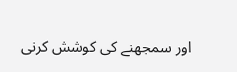اور سمجھنے کی کوشش کرنی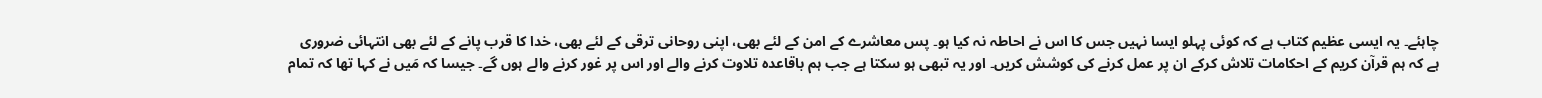چاہئے۔ یہ ایسی عظیم کتاب ہے کہ کوئی پہلو ایسا نہیں جس کا اس نے احاطہ نہ کیا ہو۔ پس معاشرے کے امن کے لئے بھی، اپنی روحانی ترقی کے لئے بھی، خدا کا قرب پانے کے لئے بھی انتہائی ضروری ہے کہ ہم قرآن کریم کے احکامات تلاش کرکے ان پر عمل کرنے کی کوشش کریں۔ اور یہ تبھی ہو سکتا ہے جب ہم باقاعدہ تلاوت کرنے والے اور اس پر غور کرنے والے ہوں گے۔ جیسا کہ مَیں نے کہا تھا کہ تمام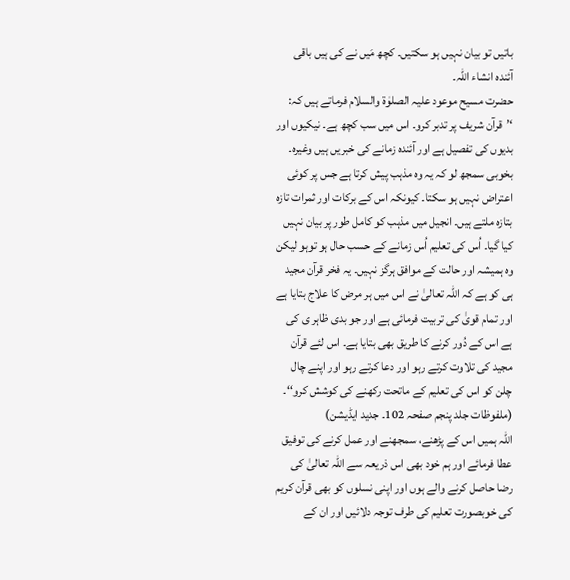باتیں تو بیان نہیں ہو سکتیں۔ کچھ مَیں نے کی ہیں باقی آئندہ انشاء اللہ۔
حضرت مسیح موعود علیہ الصلوٰۃ والسلام فرماتے ہیں کہ:
‘’قرآن شریف پر تدبر کرو۔ اس میں سب کچھ ہے۔ نیکیوں اور بدیوں کی تفصیل ہے اور آئندہ زمانے کی خبریں ہیں وغیرہ۔ بخوبی سمجھ لو کہ یہ وہ مذہب پیش کرتا ہے جس پر کوئی اعتراض نہیں ہو سکتا۔ کیونکہ اس کے برکات اور ثمرات تازہ بتازہ ملتے ہیں۔ انجیل میں مذہب کو کامل طور پر بیان نہیں کیا گیا۔ اُس کی تعلیم اُس زمانے کے حسب حال ہو توہو لیکن وہ ہمیشہ اور حالت کے موافق ہرگز نہیں۔ یہ فخر قرآن مجید ہی کو ہے کہ اللہ تعالیٰ نے اس میں ہر مرض کا علاج بتایا ہے اور تمام قویٰ کی تربیت فرمائی ہے اور جو بدی ظاہر ی کی ہے اس کے دُور کرنے کا طریق بھی بتایا ہے۔ اس لئے قرآن مجید کی تلاوت کرتے رہو اور دعا کرتے رہو اور اپنے چال چلن کو اس کی تعلیم کے ماتحت رکھنے کی کوشش کرو‘‘۔ (ملفوظات جلد پنجم صفحہ 102۔ جدید ایڈیشن)
اللہ ہمیں اس کے پڑھنے، سمجھنے اور عمل کرنے کی توفیق عطا فرمائے اور ہم خود بھی اس ذریعہ سے اللہ تعالیٰ کی رضا حاصل کرنے والے ہوں اور اپنی نسلوں کو بھی قرآن کریم کی خوبصورت تعلیم کی طرف توجہ دلائیں اور ان کے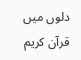دلوں میں قرآن کریم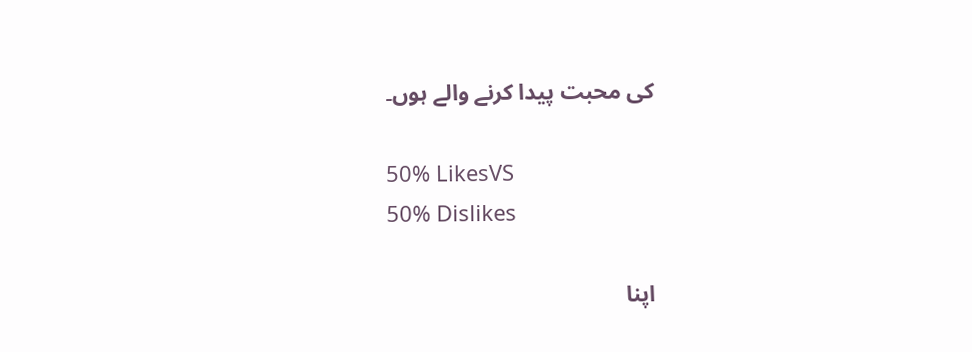کی محبت پیدا کرنے والے ہوں۔

50% LikesVS
50% Dislikes

اپنا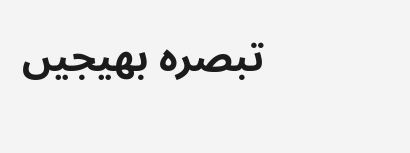تبصرہ بھیجیں